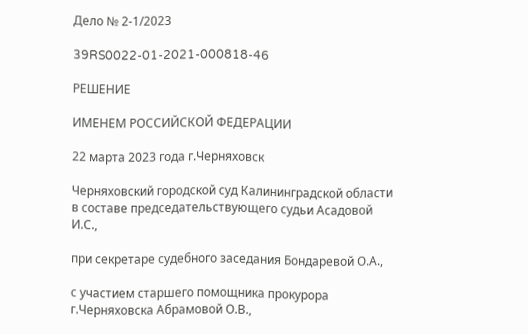Дело № 2-1/2023

39RS0022-01-2021-000818-46

РЕШЕНИЕ

ИМЕНЕМ РОССИЙСКОЙ ФЕДЕРАЦИИ

22 марта 2023 года г.Черняховск

Черняховский городской суд Калининградской области в составе председательствующего судьи Асадовой И.С.,

при секретаре судебного заседания Бондаревой О.А.,

с участием старшего помощника прокурора г.Черняховска Абрамовой О.В.,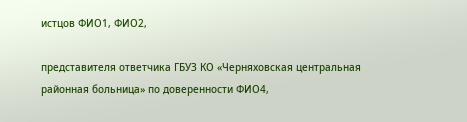истцов ФИО1, ФИО2,

представителя ответчика ГБУЗ КО «Черняховская центральная районная больница» по доверенности ФИО4,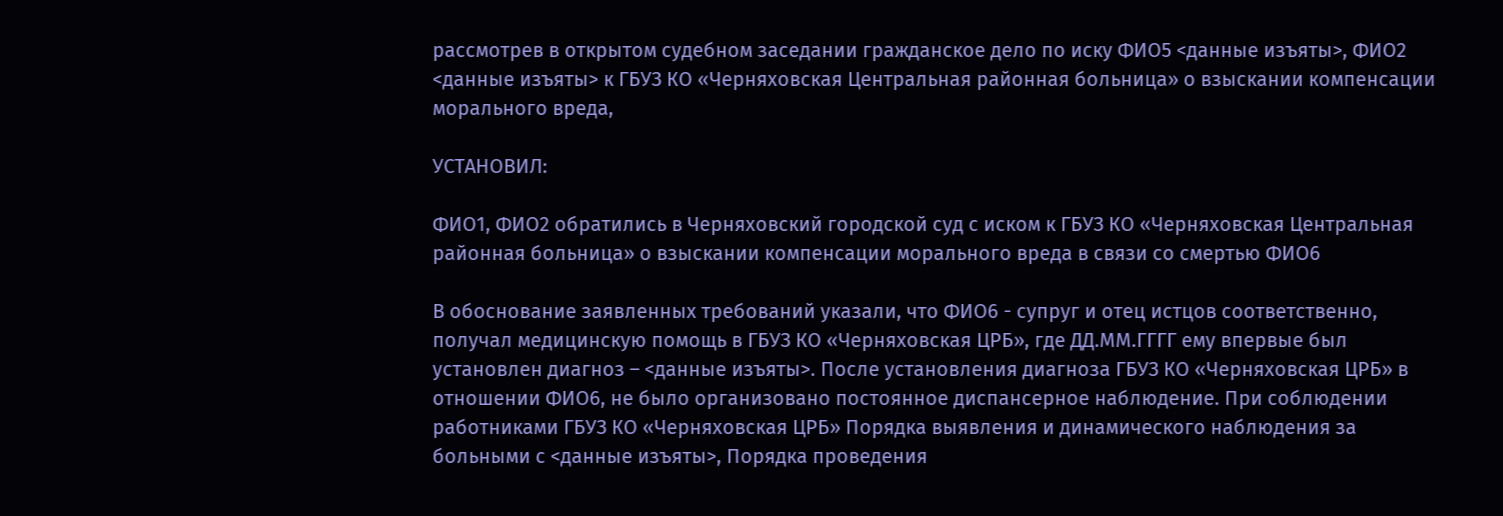рассмотрев в открытом судебном заседании гражданское дело по иску ФИО5 <данные изъяты>, ФИО2 <данные изъяты> к ГБУЗ КО «Черняховская Центральная районная больница» о взыскании компенсации морального вреда,

УСТАНОВИЛ:

ФИО1, ФИО2 обратились в Черняховский городской суд с иском к ГБУЗ КО «Черняховская Центральная районная больница» о взыскании компенсации морального вреда в связи со смертью ФИО6

В обоснование заявленных требований указали, что ФИО6 - супруг и отец истцов соответственно, получал медицинскую помощь в ГБУЗ КО «Черняховская ЦРБ», где ДД.ММ.ГГГГ ему впервые был установлен диагноз – <данные изъяты>. После установления диагноза ГБУЗ КО «Черняховская ЦРБ» в отношении ФИО6, не было организовано постоянное диспансерное наблюдение. При соблюдении работниками ГБУЗ КО «Черняховская ЦРБ» Порядка выявления и динамического наблюдения за больными с <данные изъяты>, Порядка проведения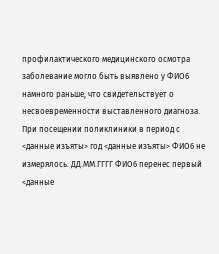профилактического медицинского осмотра заболевание могло быть выявлено у ФИО6 намного раньше, что свидетельствует о несвоевременности выставленного диагноза. При посещении поликлиники в период с <данные изъяты> год <данные изъяты> ФИО6 не измерялось. ДД.ММ.ГГГГ ФИО6 перенес первый <данные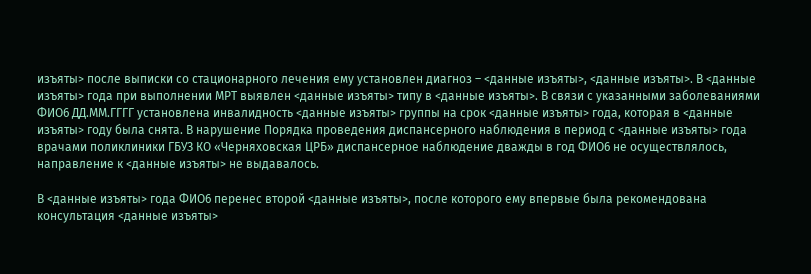изъяты> после выписки со стационарного лечения ему установлен диагноз – <данные изъяты>, <данные изъяты>. В <данные изъяты> года при выполнении МРТ выявлен <данные изъяты> типу в <данные изъяты>. В связи с указанными заболеваниями ФИО6 ДД.ММ.ГГГГ установлена инвалидность <данные изъяты> группы на срок <данные изъяты> года, которая в <данные изъяты> году была снята. В нарушение Порядка проведения диспансерного наблюдения в период с <данные изъяты> года врачами поликлиники ГБУЗ КО «Черняховская ЦРБ» диспансерное наблюдение дважды в год ФИО6 не осуществлялось, направление к <данные изъяты> не выдавалось.

В <данные изъяты> года ФИО6 перенес второй <данные изъяты>, после которого ему впервые была рекомендована консультация <данные изъяты>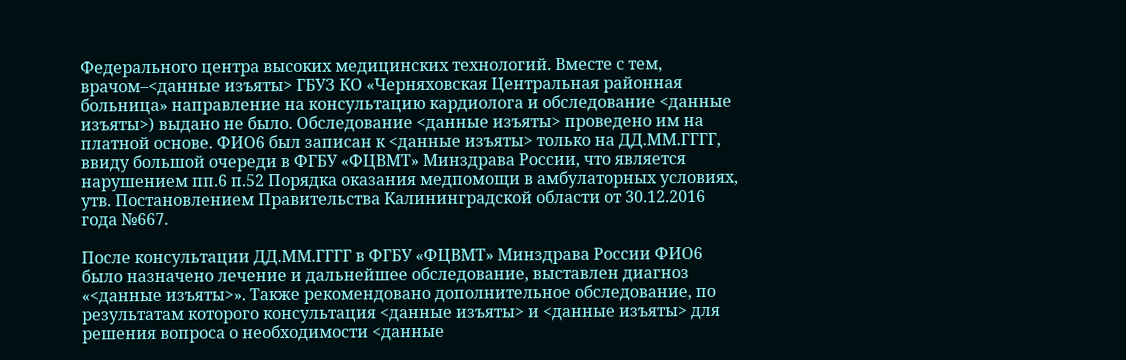Федерального центра высоких медицинских технологий. Вместе с тем, врачом–<данные изъяты> ГБУЗ КО «Черняховская Центральная районная больница» направление на консультацию кардиолога и обследование <данные изъяты>) выдано не было. Обследование <данные изъяты> проведено им на платной основе. ФИО6 был записан к <данные изъяты> только на ДД.ММ.ГГГГ, ввиду большой очереди в ФГБУ «ФЦВМТ» Минздрава России, что является нарушением пп.6 п.52 Порядка оказания медпомощи в амбулаторных условиях, утв. Постановлением Правительства Калининградской области от 30.12.2016 года №667.

После консультации ДД.ММ.ГГГГ в ФГБУ «ФЦВМТ» Минздрава России ФИО6 было назначено лечение и дальнейшее обследование, выставлен диагноз «<данные изъяты>». Также рекомендовано дополнительное обследование, по результатам которого консультация <данные изъяты> и <данные изъяты> для решения вопроса о необходимости <данные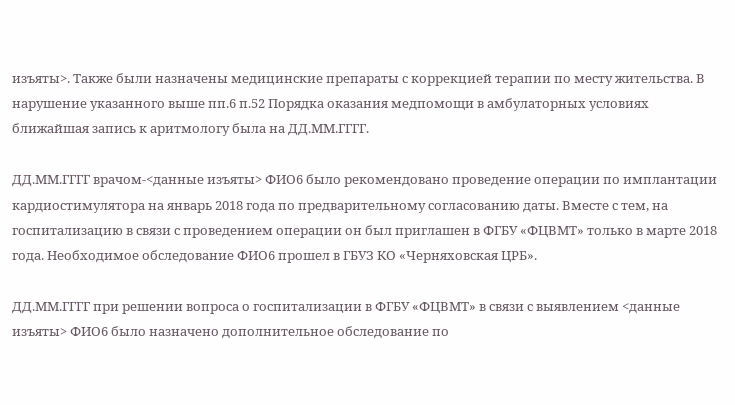изъяты>. Также были назначены медицинские препараты с коррекцией терапии по месту жительства. В нарушение указанного выше пп.6 п.52 Порядка оказания медпомощи в амбулаторных условиях ближайшая запись к аритмологу была на ДД.ММ.ГГГГ.

ДД.ММ.ГГГГ врачом-<данные изъяты> ФИО6 было рекомендовано проведение операции по имплантации кардиостимулятора на январь 2018 года по предварительному согласованию даты. Вместе с тем, на госпитализацию в связи с проведением операции он был приглашен в ФГБУ «ФЦВМТ» только в марте 2018 года. Необходимое обследование ФИО6 прошел в ГБУЗ КО «Черняховская ЦРБ».

ДД.ММ.ГГГГ при решении вопроса о госпитализации в ФГБУ «ФЦВМТ» в связи с выявлением <данные изъяты> ФИО6 было назначено дополнительное обследование по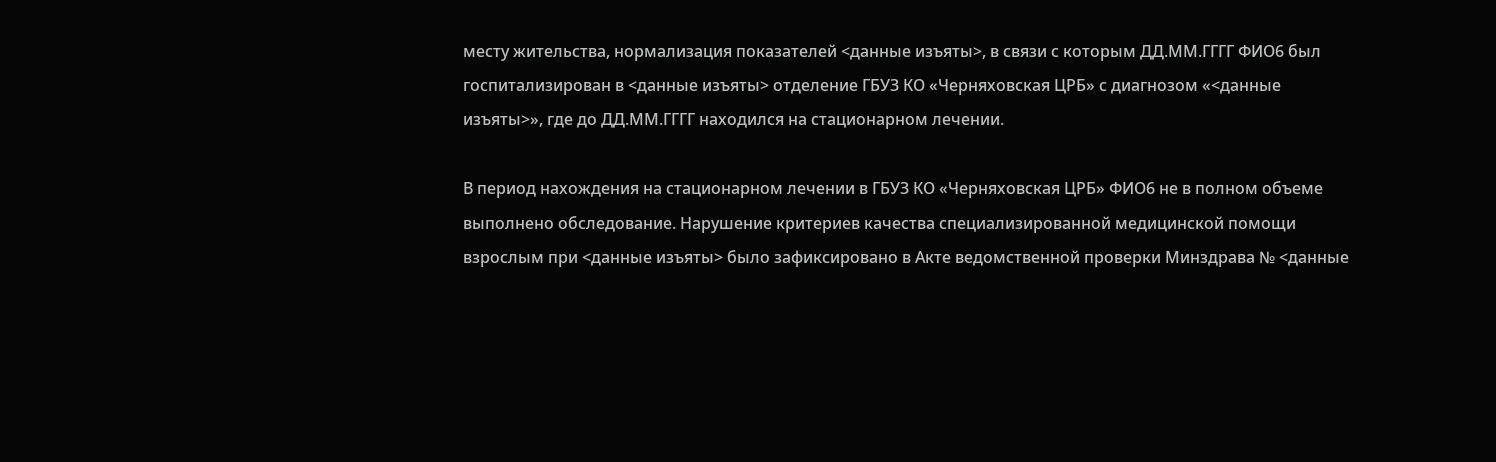месту жительства, нормализация показателей <данные изъяты>, в связи с которым ДД.ММ.ГГГГ ФИО6 был госпитализирован в <данные изъяты> отделение ГБУЗ КО «Черняховская ЦРБ» с диагнозом «<данные изъяты>», где до ДД.ММ.ГГГГ находился на стационарном лечении.

В период нахождения на стационарном лечении в ГБУЗ КО «Черняховская ЦРБ» ФИО6 не в полном объеме выполнено обследование. Нарушение критериев качества специализированной медицинской помощи взрослым при <данные изъяты> было зафиксировано в Акте ведомственной проверки Минздрава № <данные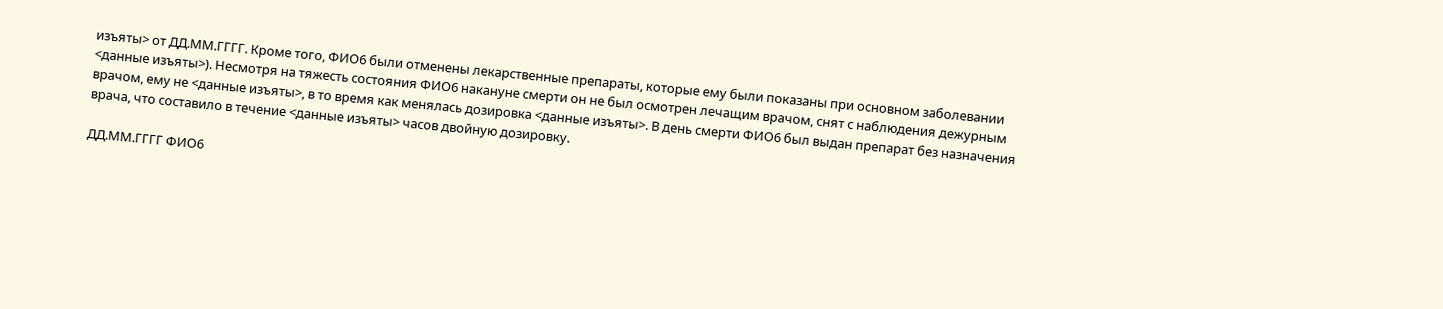изъяты> от ДД.ММ.ГГГГ. Кроме того, ФИО6 были отменены лекарственные препараты, которые ему были показаны при основном заболевании <данные изъяты>). Несмотря на тяжесть состояния ФИО6 накануне смерти он не был осмотрен лечащим врачом, снят с наблюдения дежурным врачом, ему не <данные изъяты>, в то время как менялась дозировка <данные изъяты>. В день смерти ФИО6 был выдан препарат без назначения врача, что составило в течение <данные изъяты> часов двойную дозировку.

ДД.ММ.ГГГГ ФИО6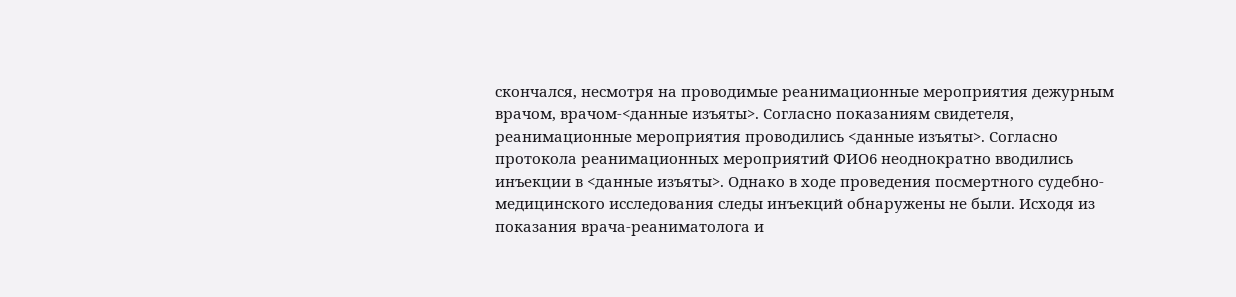скончался, несмотря на проводимые реанимационные мероприятия дежурным врачом, врачом-<данные изъяты>. Согласно показаниям свидетеля, реанимационные мероприятия проводились <данные изъяты>. Согласно протокола реанимационных мероприятий ФИО6 неоднократно вводились инъекции в <данные изъяты>. Однако в ходе проведения посмертного судебно-медицинского исследования следы инъекций обнаружены не были. Исходя из показания врача-реаниматолога и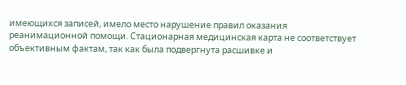имеющихся записей, имело место нарушение правил оказания реанимационной помощи. Стационарная медицинская карта не соответствует объективным фактам, так как была подвергнута расшивке и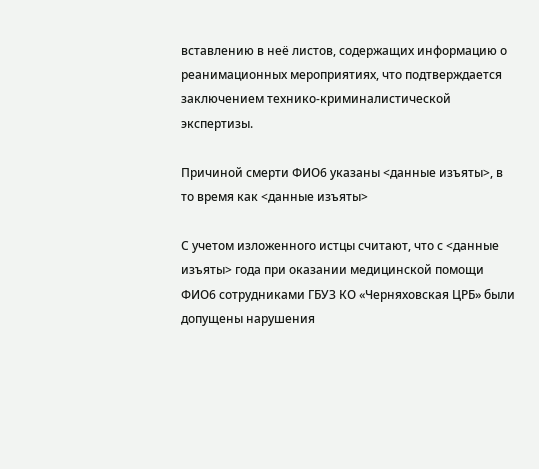вставлению в неё листов, содержащих информацию о реанимационных мероприятиях, что подтверждается заключением технико-криминалистической экспертизы.

Причиной смерти ФИО6 указаны <данные изъяты>, в то время как <данные изъяты>

С учетом изложенного истцы считают, что с <данные изъяты> года при оказании медицинской помощи ФИО6 сотрудниками ГБУЗ КО «Черняховская ЦРБ» были допущены нарушения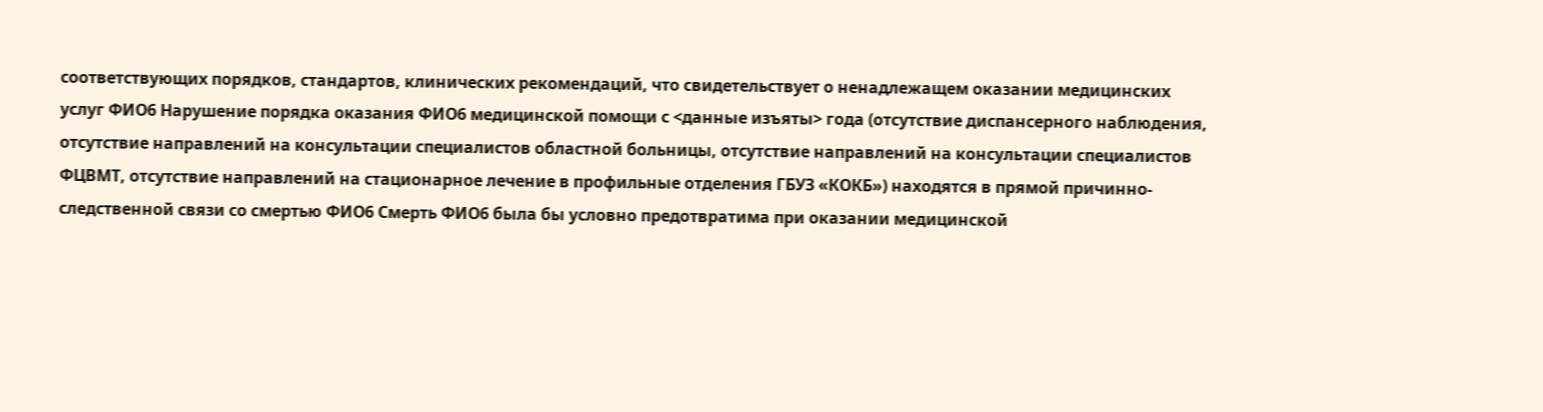соответствующих порядков, стандартов, клинических рекомендаций, что свидетельствует о ненадлежащем оказании медицинских услуг ФИО6 Нарушение порядка оказания ФИО6 медицинской помощи с <данные изъяты> года (отсутствие диспансерного наблюдения, отсутствие направлений на консультации специалистов областной больницы, отсутствие направлений на консультации специалистов ФЦВМТ, отсутствие направлений на стационарное лечение в профильные отделения ГБУЗ «КОКБ») находятся в прямой причинно-следственной связи со смертью ФИО6 Смерть ФИО6 была бы условно предотвратима при оказании медицинской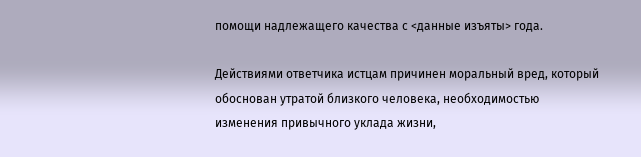помощи надлежащего качества с <данные изъяты> года.

Действиями ответчика истцам причинен моральный вред, который обоснован утратой близкого человека, необходимостью изменения привычного уклада жизни,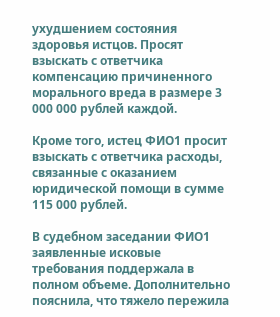ухудшением состояния здоровья истцов. Просят взыскать с ответчика компенсацию причиненного морального вреда в размере 3 000 000 рублей каждой.

Кроме того, истец ФИО1 просит взыскать с ответчика расходы, связанные с оказанием юридической помощи в сумме 115 000 рублей.

В судебном заседании ФИО1 заявленные исковые требования поддержала в полном объеме. Дополнительно пояснила, что тяжело пережила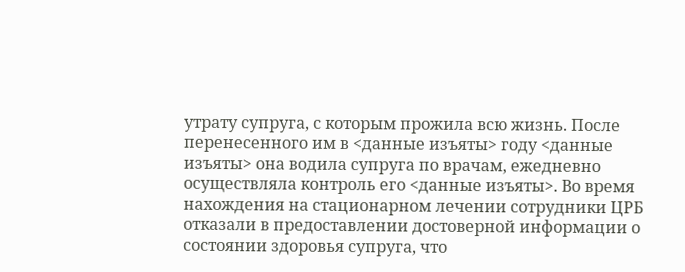утрату супруга, с которым прожила всю жизнь. После перенесенного им в <данные изъяты> году <данные изъяты> она водила супруга по врачам, ежедневно осуществляла контроль его <данные изъяты>. Во время нахождения на стационарном лечении сотрудники ЦРБ отказали в предоставлении достоверной информации о состоянии здоровья супруга, что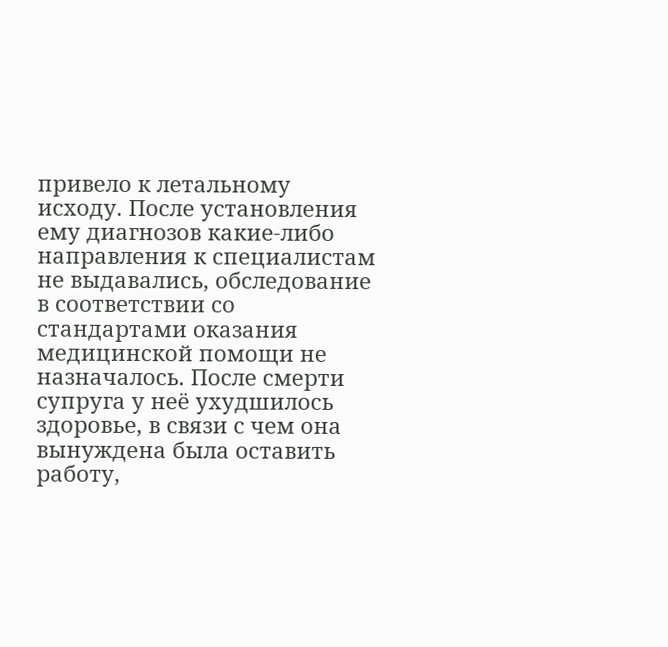привело к летальному исходу. После установления ему диагнозов какие-либо направления к специалистам не выдавались, обследование в соответствии со стандартами оказания медицинской помощи не назначалось. После смерти супруга у неё ухудшилось здоровье, в связи с чем она вынуждена была оставить работу,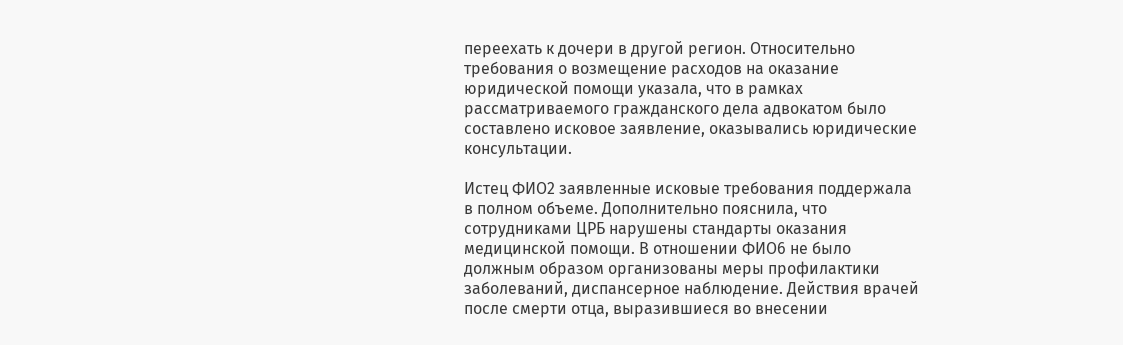переехать к дочери в другой регион. Относительно требования о возмещение расходов на оказание юридической помощи указала, что в рамках рассматриваемого гражданского дела адвокатом было составлено исковое заявление, оказывались юридические консультации.

Истец ФИО2 заявленные исковые требования поддержала в полном объеме. Дополнительно пояснила, что сотрудниками ЦРБ нарушены стандарты оказания медицинской помощи. В отношении ФИО6 не было должным образом организованы меры профилактики заболеваний, диспансерное наблюдение. Действия врачей после смерти отца, выразившиеся во внесении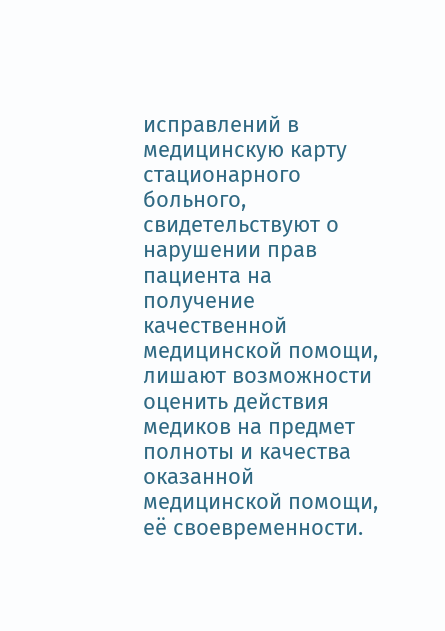исправлений в медицинскую карту стационарного больного, свидетельствуют о нарушении прав пациента на получение качественной медицинской помощи, лишают возможности оценить действия медиков на предмет полноты и качества оказанной медицинской помощи, её своевременности.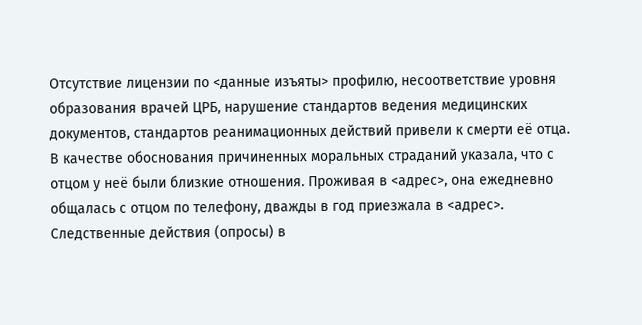Отсутствие лицензии по <данные изъяты> профилю, несоответствие уровня образования врачей ЦРБ, нарушение стандартов ведения медицинских документов, стандартов реанимационных действий привели к смерти её отца. В качестве обоснования причиненных моральных страданий указала, что с отцом у неё были близкие отношения. Проживая в <адрес>, она ежедневно общалась с отцом по телефону, дважды в год приезжала в <адрес>. Следственные действия (опросы) в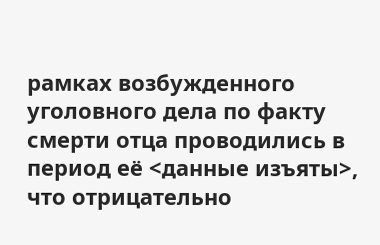рамках возбужденного уголовного дела по факту смерти отца проводились в период её <данные изъяты>, что отрицательно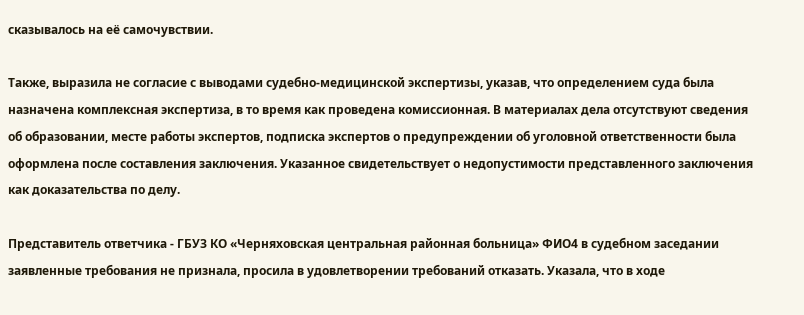сказывалось на её самочувствии.

Также, выразила не согласие с выводами судебно-медицинской экспертизы, указав, что определением суда была назначена комплексная экспертиза, в то время как проведена комиссионная. В материалах дела отсутствуют сведения об образовании, месте работы экспертов, подписка экспертов о предупреждении об уголовной ответственности была оформлена после составления заключения. Указанное свидетельствует о недопустимости представленного заключения как доказательства по делу.

Представитель ответчика - ГБУЗ КО «Черняховская центральная районная больница» ФИО4 в судебном заседании заявленные требования не признала, просила в удовлетворении требований отказать. Указала, что в ходе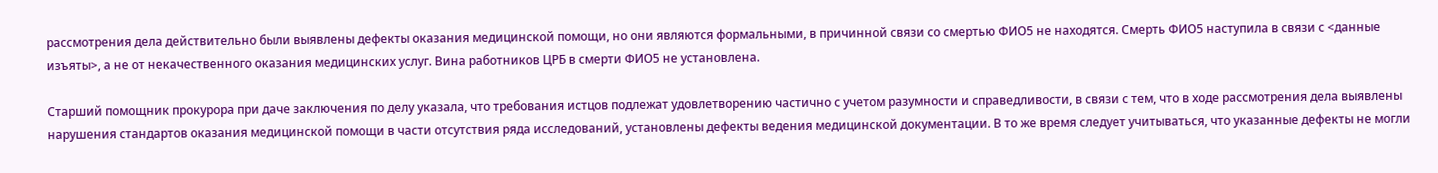рассмотрения дела действительно были выявлены дефекты оказания медицинской помощи, но они являются формальными, в причинной связи со смертью ФИО5 не находятся. Смерть ФИО5 наступила в связи с <данные изъяты>, а не от некачественного оказания медицинских услуг. Вина работников ЦРБ в смерти ФИО5 не установлена.

Старший помощник прокурора при даче заключения по делу указала, что требования истцов подлежат удовлетворению частично с учетом разумности и справедливости, в связи с тем, что в ходе рассмотрения дела выявлены нарушения стандартов оказания медицинской помощи в части отсутствия ряда исследований, установлены дефекты ведения медицинской документации. В то же время следует учитываться, что указанные дефекты не могли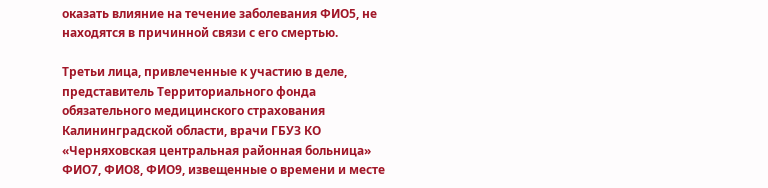оказать влияние на течение заболевания ФИО5, не находятся в причинной связи с его смертью.

Третьи лица, привлеченные к участию в деле, представитель Территориального фонда обязательного медицинского страхования Калининградской области, врачи ГБУЗ КО «Черняховская центральная районная больница» ФИО7, ФИО8, ФИО9, извещенные о времени и месте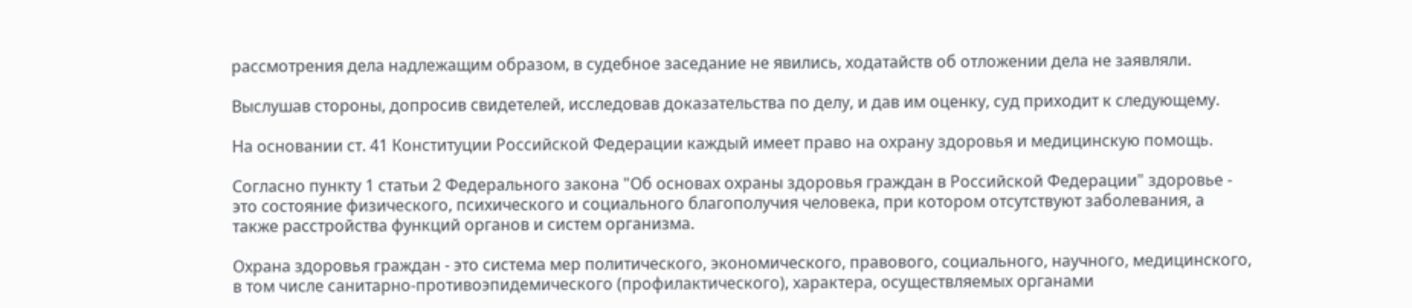рассмотрения дела надлежащим образом, в судебное заседание не явились, ходатайств об отложении дела не заявляли.

Выслушав стороны, допросив свидетелей, исследовав доказательства по делу, и дав им оценку, суд приходит к следующему.

На основании ст. 41 Конституции Российской Федерации каждый имеет право на охрану здоровья и медицинскую помощь.

Согласно пункту 1 статьи 2 Федерального закона "Об основах охраны здоровья граждан в Российской Федерации" здоровье - это состояние физического, психического и социального благополучия человека, при котором отсутствуют заболевания, а также расстройства функций органов и систем организма.

Охрана здоровья граждан - это система мер политического, экономического, правового, социального, научного, медицинского, в том числе санитарно-противоэпидемического (профилактического), характера, осуществляемых органами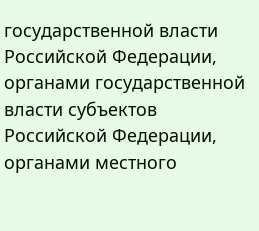государственной власти Российской Федерации, органами государственной власти субъектов Российской Федерации, органами местного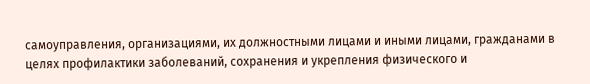самоуправления, организациями, их должностными лицами и иными лицами, гражданами в целях профилактики заболеваний, сохранения и укрепления физического и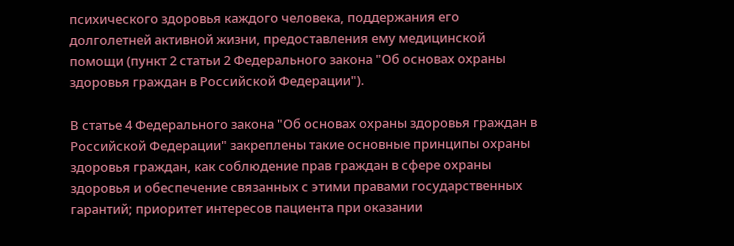психического здоровья каждого человека, поддержания его долголетней активной жизни, предоставления ему медицинской помощи (пункт 2 статьи 2 Федерального закона "Об основах охраны здоровья граждан в Российской Федерации").

В статье 4 Федерального закона "Об основах охраны здоровья граждан в Российской Федерации" закреплены такие основные принципы охраны здоровья граждан, как соблюдение прав граждан в сфере охраны здоровья и обеспечение связанных с этими правами государственных гарантий; приоритет интересов пациента при оказании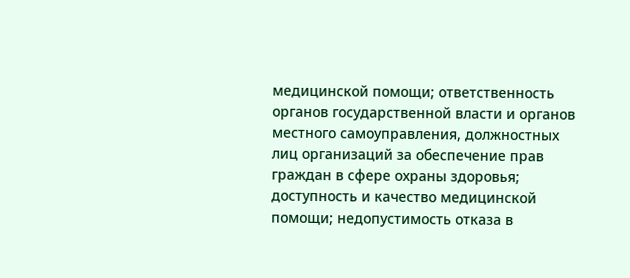медицинской помощи; ответственность органов государственной власти и органов местного самоуправления, должностных лиц организаций за обеспечение прав граждан в сфере охраны здоровья; доступность и качество медицинской помощи; недопустимость отказа в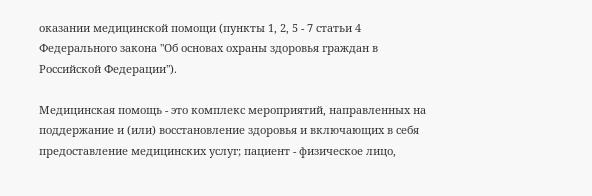оказании медицинской помощи (пункты 1, 2, 5 - 7 статьи 4 Федерального закона "Об основах охраны здоровья граждан в Российской Федерации").

Медицинская помощь - это комплекс мероприятий, направленных на поддержание и (или) восстановление здоровья и включающих в себя предоставление медицинских услуг; пациент - физическое лицо,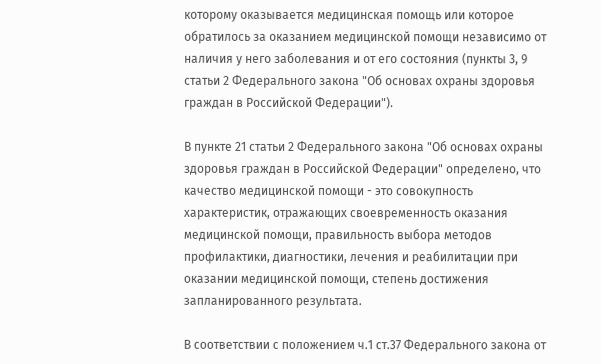которому оказывается медицинская помощь или которое обратилось за оказанием медицинской помощи независимо от наличия у него заболевания и от его состояния (пункты 3, 9 статьи 2 Федерального закона "Об основах охраны здоровья граждан в Российской Федерации").

В пункте 21 статьи 2 Федерального закона "Об основах охраны здоровья граждан в Российской Федерации" определено, что качество медицинской помощи - это совокупность характеристик, отражающих своевременность оказания медицинской помощи, правильность выбора методов профилактики, диагностики, лечения и реабилитации при оказании медицинской помощи, степень достижения запланированного результата.

В соответствии с положением ч.1 ст.37 Федерального закона от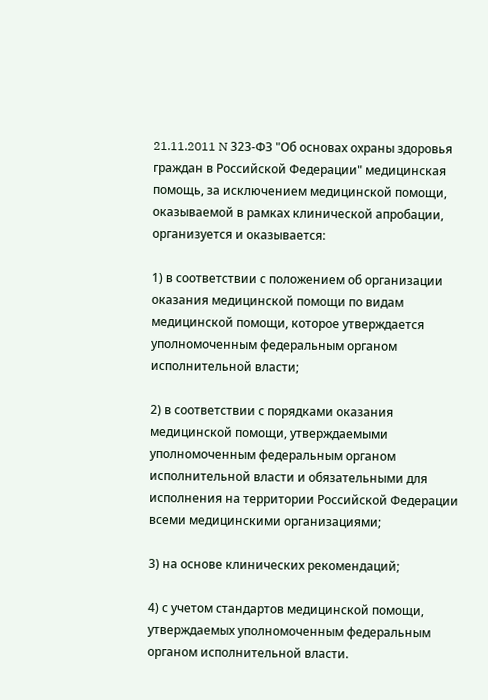21.11.2011 N 323-ФЗ "Об основах охраны здоровья граждан в Российской Федерации" медицинская помощь, за исключением медицинской помощи, оказываемой в рамках клинической апробации, организуется и оказывается:

1) в соответствии с положением об организации оказания медицинской помощи по видам медицинской помощи, которое утверждается уполномоченным федеральным органом исполнительной власти;

2) в соответствии с порядками оказания медицинской помощи, утверждаемыми уполномоченным федеральным органом исполнительной власти и обязательными для исполнения на территории Российской Федерации всеми медицинскими организациями;

3) на основе клинических рекомендаций;

4) с учетом стандартов медицинской помощи, утверждаемых уполномоченным федеральным органом исполнительной власти.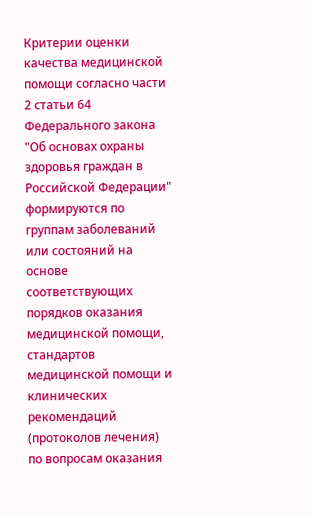Критерии оценки качества медицинской помощи согласно части 2 статьи 64 Федерального закона "Об основах охраны здоровья граждан в Российской Федерации" формируются по группам заболеваний или состояний на основе соответствующих порядков оказания медицинской помощи, стандартов медицинской помощи и клинических рекомендаций (протоколов лечения) по вопросам оказания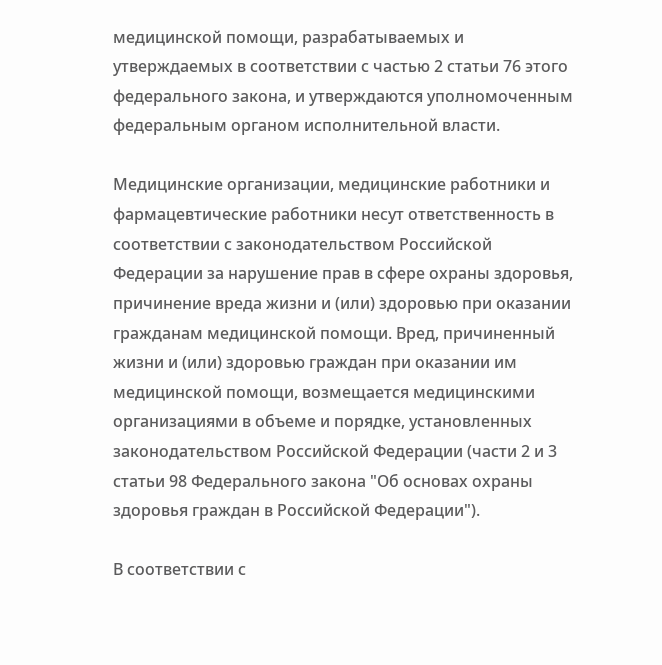медицинской помощи, разрабатываемых и утверждаемых в соответствии с частью 2 статьи 76 этого федерального закона, и утверждаются уполномоченным федеральным органом исполнительной власти.

Медицинские организации, медицинские работники и фармацевтические работники несут ответственность в соответствии с законодательством Российской Федерации за нарушение прав в сфере охраны здоровья, причинение вреда жизни и (или) здоровью при оказании гражданам медицинской помощи. Вред, причиненный жизни и (или) здоровью граждан при оказании им медицинской помощи, возмещается медицинскими организациями в объеме и порядке, установленных законодательством Российской Федерации (части 2 и 3 статьи 98 Федерального закона "Об основах охраны здоровья граждан в Российской Федерации").

В соответствии с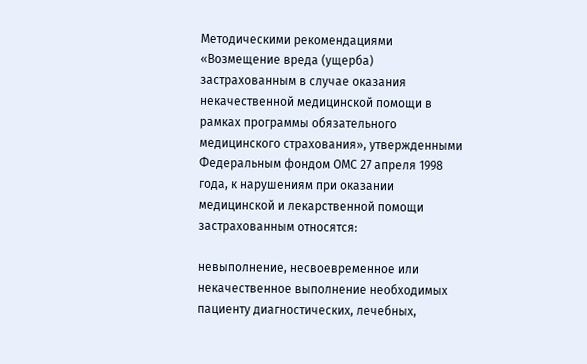Методическими рекомендациями «Возмещение вреда (ущерба) застрахованным в случае оказания некачественной медицинской помощи в рамках программы обязательного медицинского страхования», утвержденными Федеральным фондом ОМС 27 апреля 1998 года, к нарушениям при оказании медицинской и лекарственной помощи застрахованным относятся:

невыполнение, несвоевременное или некачественное выполнение необходимых пациенту диагностических, лечебных,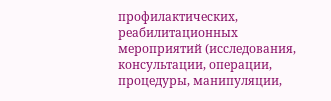профилактических, реабилитационных мероприятий (исследования, консультации, операции, процедуры, манипуляции,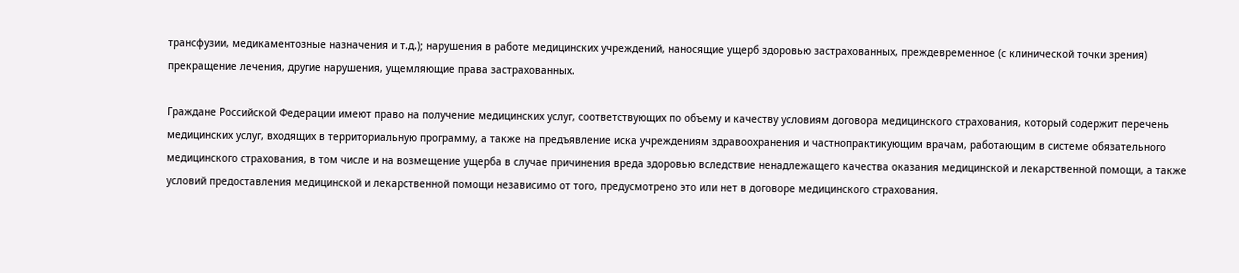трансфузии, медикаментозные назначения и т.д.); нарушения в работе медицинских учреждений, наносящие ущерб здоровью застрахованных, преждевременное (с клинической точки зрения) прекращение лечения, другие нарушения, ущемляющие права застрахованных.

Граждане Российской Федерации имеют право на получение медицинских услуг, соответствующих по объему и качеству условиям договора медицинского страхования, который содержит перечень медицинских услуг, входящих в территориальную программу, а также на предъявление иска учреждениям здравоохранения и частнопрактикующим врачам, работающим в системе обязательного медицинского страхования, в том числе и на возмещение ущерба в случае причинения вреда здоровью вследствие ненадлежащего качества оказания медицинской и лекарственной помощи, а также условий предоставления медицинской и лекарственной помощи независимо от того, предусмотрено это или нет в договоре медицинского страхования.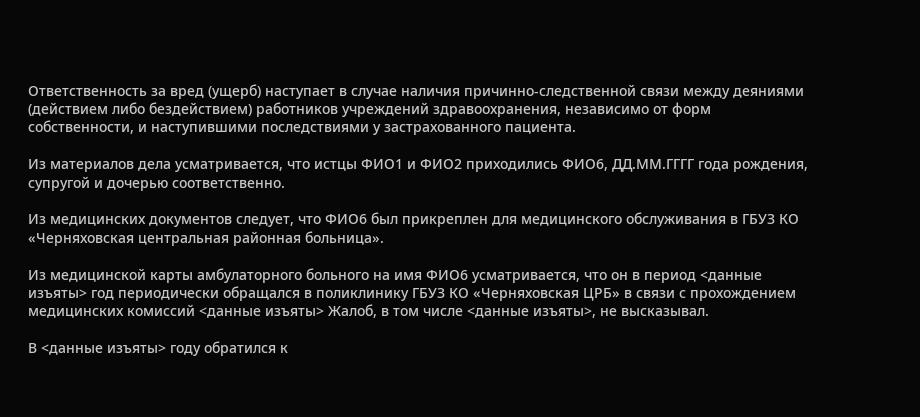Ответственность за вред (ущерб) наступает в случае наличия причинно-следственной связи между деяниями (действием либо бездействием) работников учреждений здравоохранения, независимо от форм собственности, и наступившими последствиями у застрахованного пациента.

Из материалов дела усматривается, что истцы ФИО1 и ФИО2 приходились ФИО6, ДД.ММ.ГГГГ года рождения, супругой и дочерью соответственно.

Из медицинских документов следует, что ФИО6 был прикреплен для медицинского обслуживания в ГБУЗ КО «Черняховская центральная районная больница».

Из медицинской карты амбулаторного больного на имя ФИО6 усматривается, что он в период <данные изъяты> год периодически обращался в поликлинику ГБУЗ КО «Черняховская ЦРБ» в связи с прохождением медицинских комиссий <данные изъяты> Жалоб, в том числе <данные изъяты>, не высказывал.

В <данные изъяты> году обратился к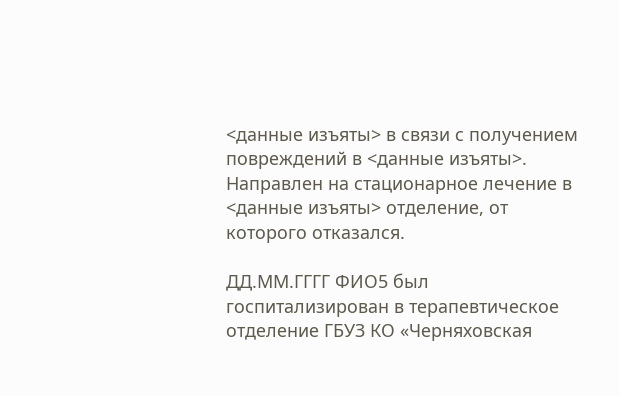<данные изъяты> в связи с получением повреждений в <данные изъяты>. Направлен на стационарное лечение в <данные изъяты> отделение, от которого отказался.

ДД.ММ.ГГГГ ФИО5 был госпитализирован в терапевтическое отделение ГБУЗ КО «Черняховская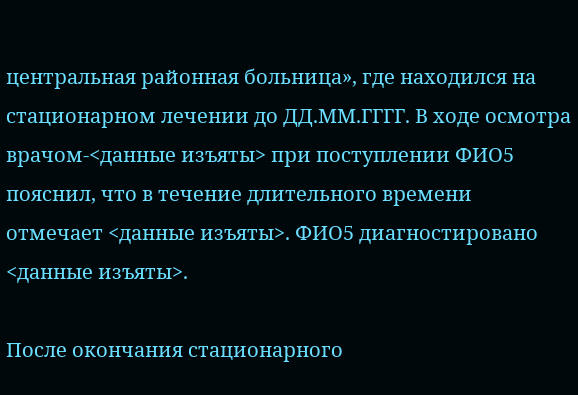центральная районная больница», где находился на стационарном лечении до ДД.ММ.ГГГГ. В ходе осмотра врачом-<данные изъяты> при поступлении ФИО5 пояснил, что в течение длительного времени отмечает <данные изъяты>. ФИО5 диагностировано <данные изъяты>.

После окончания стационарного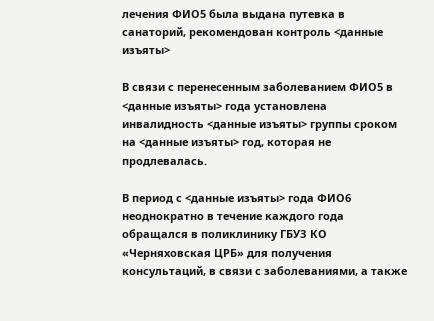лечения ФИО5 была выдана путевка в санаторий, рекомендован контроль <данные изъяты>

В связи с перенесенным заболеванием ФИО5 в <данные изъяты> года установлена инвалидность <данные изъяты> группы сроком на <данные изъяты> год, которая не продлевалась.

В период с <данные изъяты> года ФИО6 неоднократно в течение каждого года обращался в поликлинику ГБУЗ КО «Черняховская ЦРБ» для получения консультаций, в связи с заболеваниями, а также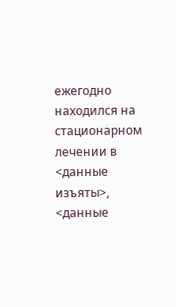ежегодно находился на стационарном лечении в <данные изъяты>, <данные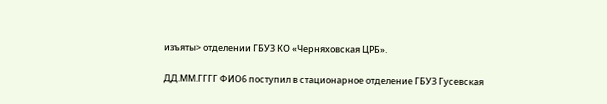изъяты> отделении ГБУЗ КО «Черняховская ЦРБ».

ДД.ММ.ГГГГ ФИО6 поступил в стационарное отделение ГБУЗ Гусевская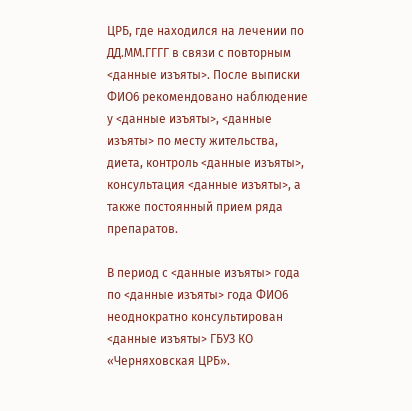ЦРБ, где находился на лечении по ДД.ММ.ГГГГ в связи с повторным <данные изъяты>. После выписки ФИО6 рекомендовано наблюдение у <данные изъяты>, <данные изъяты> по месту жительства, диета, контроль <данные изъяты>, консультация <данные изъяты>, а также постоянный прием ряда препаратов.

В период с <данные изъяты> года по <данные изъяты> года ФИО6 неоднократно консультирован <данные изъяты> ГБУЗ КО «Черняховская ЦРБ».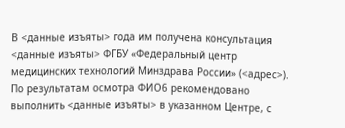В <данные изъяты> года им получена консультация <данные изъяты> ФГБУ «Федеральный центр медицинских технологий Минздрава России» (<адрес>). По результатам осмотра ФИО6 рекомендовано выполнить <данные изъяты> в указанном Центре, с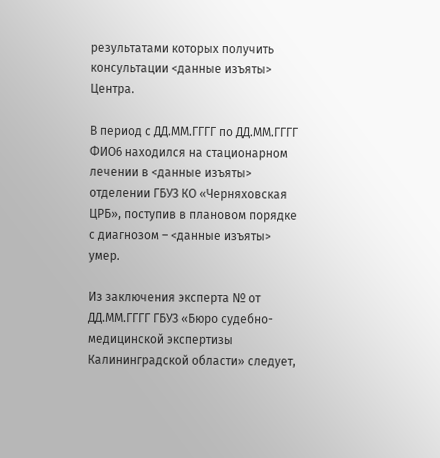результатами которых получить консультации <данные изъяты> Центра.

В период с ДД.ММ.ГГГГ по ДД.ММ.ГГГГ ФИО6 находился на стационарном лечении в <данные изъяты> отделении ГБУЗ КО «Черняховская ЦРБ», поступив в плановом порядке с диагнозом – <данные изъяты> умер.

Из заключения эксперта № от ДД.ММ.ГГГГ ГБУЗ «Бюро судебно-медицинской экспертизы Калининградской области» следует,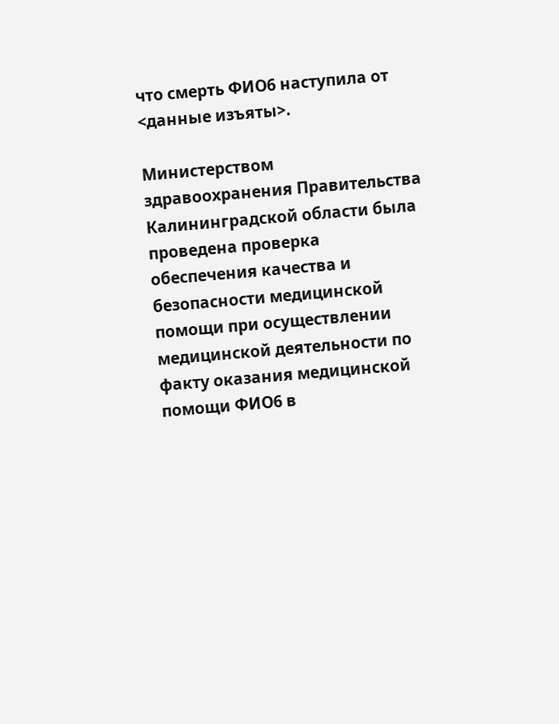что смерть ФИО6 наступила от <данные изъяты>.

Министерством здравоохранения Правительства Калининградской области была проведена проверка обеспечения качества и безопасности медицинской помощи при осуществлении медицинской деятельности по факту оказания медицинской помощи ФИО6 в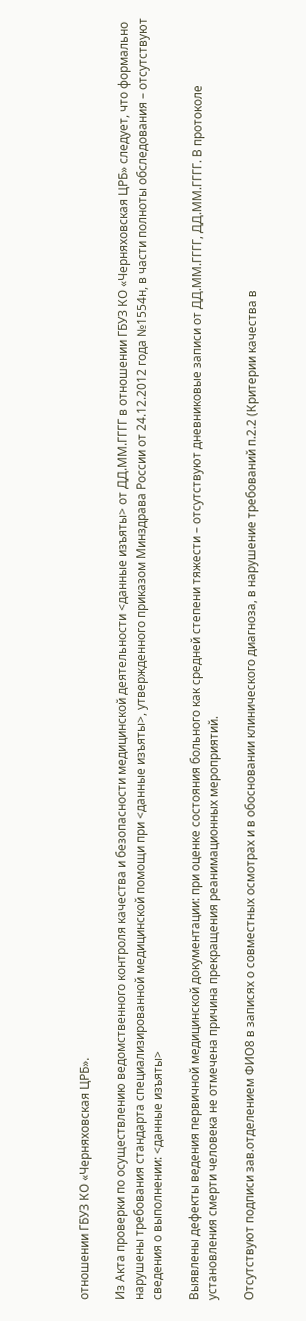отношении ГБУЗ КО «Черняховская ЦРБ».

Из Акта проверки по осуществлению ведомственного контроля качества и безопасности медицинской деятельности <данные изъяты> от ДД.ММ.ГГГГ в отношении ГБУЗ КО «Черняховская ЦРБ» следует, что формально нарушены требования стандарта специализированной медицинской помощи при <данные изъяты>, утвержденного приказом Минздрава России от 24.12.2012 года №1554н, в части полноты обследования – отсутствуют сведения о выполнении: <данные изъяты>

Выявлены дефекты ведения первичной медицинской документации: при оценке состояния больного как средней степени тяжести – отсутствуют дневниковые записи от ДД.ММ.ГГГГ, ДД.ММ.ГГГГ. В протоколе установления смерти человека не отмечена причина прекращения реанимационных мероприятий.

Отсутствуют подписи зав.отделением ФИО8 в записях о совместных осмотрах и в обосновании клинического диагноза, в нарушение требований п.2.2 (Критерии качества в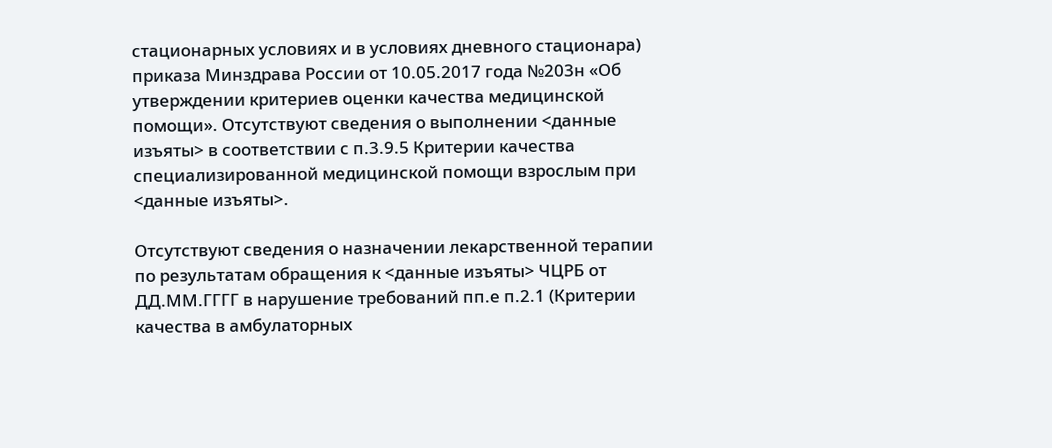стационарных условиях и в условиях дневного стационара) приказа Минздрава России от 10.05.2017 года №203н «Об утверждении критериев оценки качества медицинской помощи». Отсутствуют сведения о выполнении <данные изъяты> в соответствии с п.3.9.5 Критерии качества специализированной медицинской помощи взрослым при <данные изъяты>.

Отсутствуют сведения о назначении лекарственной терапии по результатам обращения к <данные изъяты> ЧЦРБ от ДД.ММ.ГГГГ в нарушение требований пп.е п.2.1 (Критерии качества в амбулаторных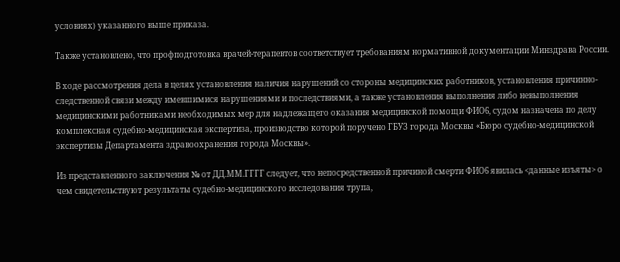условиях) указанного выше приказа.

Также установлено, что профподготовка врачей-терапевтов соответствует требованиям нормативной документации Минздрава России.

В ходе рассмотрения дела в целях установления наличия нарушений со стороны медицинских работников, установления причинно-следственной связи между имевшимися нарушениями и последствиями, а также установления выполнения либо невыполнения медицинскими работниками необходимых мер для надлежащего оказания медицинской помощи ФИО6, судом назначена по делу комплексная судебно-медицинская экспертиза, производство которой поручено ГБУЗ города Москвы «Бюро судебно-медицинской экспертизы Департамента здравоохранения города Москвы».

Из представленного заключения № от ДД.ММ.ГГГГ следует, что непосредственной причиной смерти ФИО6 явилась <данные изъяты> о чем свидетельствуют результаты судебно-медицинского исследования трупа,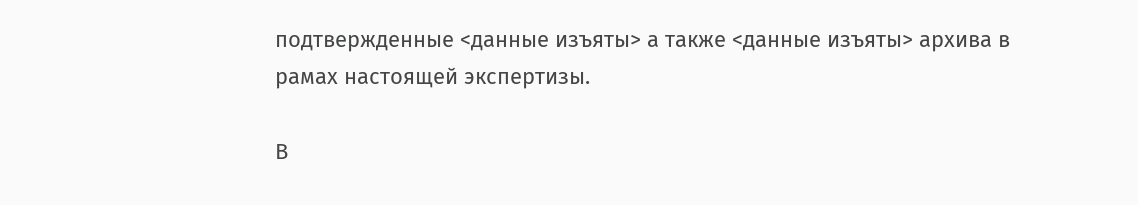подтвержденные <данные изъяты> а также <данные изъяты> архива в рамах настоящей экспертизы.

В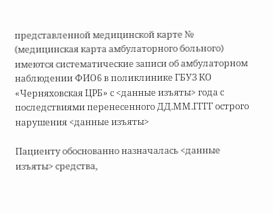представленной медицинской карте № (медицинская карта амбулаторного больного) имеются систематические записи об амбулаторном наблюдении ФИО6 в поликлинике ГБУЗ КО «Черняховская ЦРБ» с <данные изъяты> года с последствиями перенесенного ДД.ММ.ГГГГ острого нарушения <данные изъяты>

Пациенту обоснованно назначалась <данные изъяты> средства,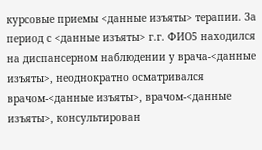курсовые приемы <данные изъяты> терапии. За период с <данные изъяты> г.г. ФИО5 находился на диспансерном наблюдении у врача-<данные изъяты>, неоднократно осматривался врачом-<данные изъяты>, врачом-<данные изъяты>, консультирован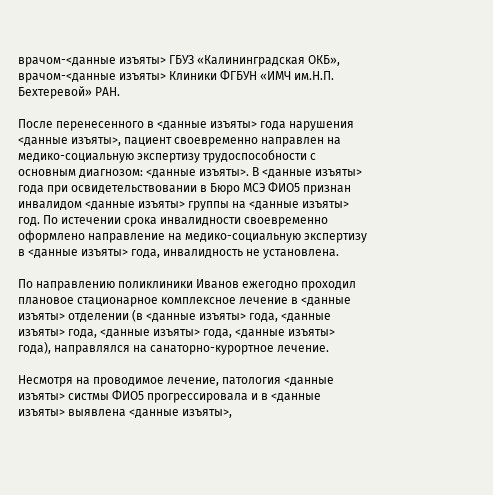врачом-<данные изъяты> ГБУЗ «Калининградская ОКБ», врачом-<данные изъяты> Клиники ФГБУН «ИМЧ им.Н.П. Бехтеревой» РАН.

После перенесенного в <данные изъяты> года нарушения <данные изъяты>, пациент своевременно направлен на медико-социальную экспертизу трудоспособности с основным диагнозом: <данные изъяты>. В <данные изъяты> года при освидетельствовании в Бюро МСЭ ФИО5 признан инвалидом <данные изъяты> группы на <данные изъяты> год. По истечении срока инвалидности своевременно оформлено направление на медико-социальную экспертизу в <данные изъяты> года, инвалидность не установлена.

По направлению поликлиники Иванов ежегодно проходил плановое стационарное комплексное лечение в <данные изъяты> отделении (в <данные изъяты> года, <данные изъяты> года, <данные изъяты> года, <данные изъяты> года), направлялся на санаторно-курортное лечение.

Несмотря на проводимое лечение, патология <данные изъяты> систмы ФИО5 прогрессировала и в <данные изъяты> выявлена <данные изъяты>,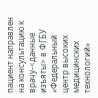пациент направлен на консультацию к врачу-<данные изъяты> в ФГБУ «Федеральный центр высоких медицинских технологий»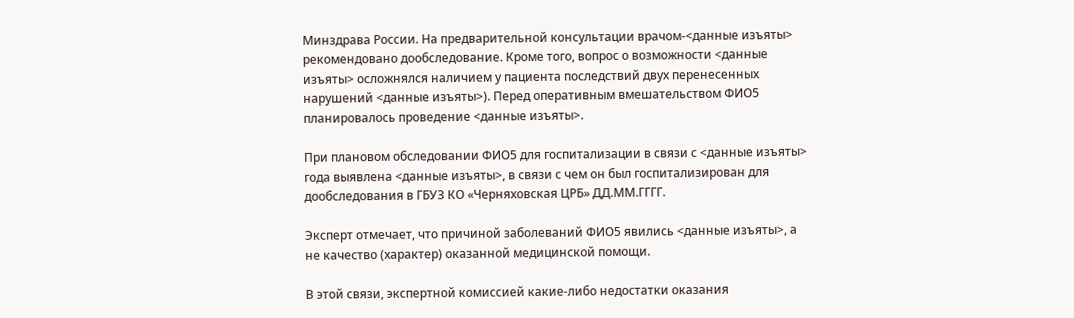Минздрава России. На предварительной консультации врачом-<данные изъяты> рекомендовано дообследование. Кроме того, вопрос о возможности <данные изъяты> осложнялся наличием у пациента последствий двух перенесенных нарушений <данные изъяты>). Перед оперативным вмешательством ФИО5 планировалось проведение <данные изъяты>.

При плановом обследовании ФИО5 для госпитализации в связи с <данные изъяты> года выявлена <данные изъяты>, в связи с чем он был госпитализирован для дообследования в ГБУЗ КО «Черняховская ЦРБ» ДД.ММ.ГГГГ.

Эксперт отмечает, что причиной заболеваний ФИО5 явились <данные изъяты>, а не качество (характер) оказанной медицинской помощи.

В этой связи, экспертной комиссией какие-либо недостатки оказания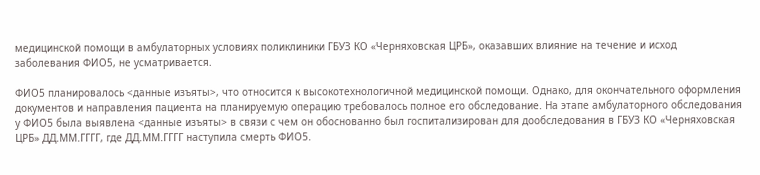медицинской помощи в амбулаторных условиях поликлиники ГБУЗ КО «Черняховская ЦРБ», оказавших влияние на течение и исход заболевания ФИО5, не усматривается.

ФИО5 планировалось <данные изъяты>, что относится к высокотехнологичной медицинской помощи. Однако, для окончательного оформления документов и направления пациента на планируемую операцию требовалось полное его обследование. На этапе амбулаторного обследования у ФИО5 была выявлена <данные изъяты> в связи с чем он обоснованно был госпитализирован для дообследования в ГБУЗ КО «Черняховская ЦРБ» ДД.ММ.ГГГГ, где ДД.ММ.ГГГГ наступила смерть ФИО5.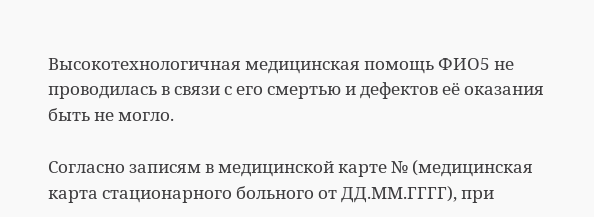Высокотехнологичная медицинская помощь ФИО5 не проводилась в связи с его смертью и дефектов её оказания быть не могло.

Согласно записям в медицинской карте № (медицинская карта стационарного больного от ДД.ММ.ГГГГ), при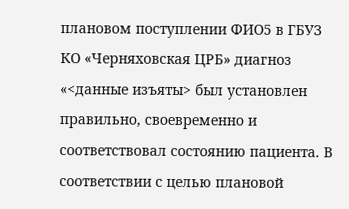плановом поступлении ФИО5 в ГБУЗ КО «Черняховская ЦРБ» диагноз «<данные изъяты> был установлен правильно, своевременно и соответствовал состоянию пациента. В соответствии с целью плановой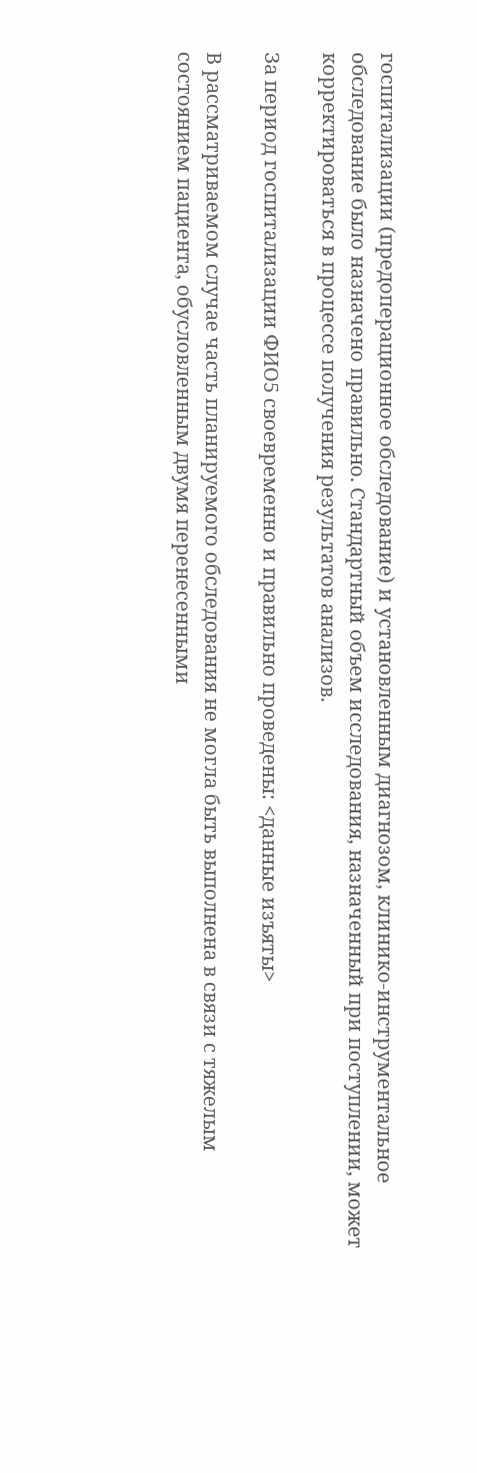госпитализации (предоперационное обследование) и установленным диагнозом, клинико-инструментальное обследование было назначено правильно. Стандартный объем исследования, назначенный при поступлении, может корректироваться в процессе получения результатов анализов.

За период госпитализации ФИО5 своевременно и правильно проведены: <данные изъяты>

В рассматриваемом случае часть планируемого обследования не могла быть выполнена в связи с тяжелым состоянием пациента, обусловленным двумя перенесенными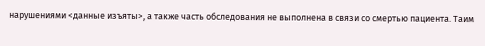нарушениями <данные изъяты>, а также часть обследования не выполнена в связи со смертью пациента. Таим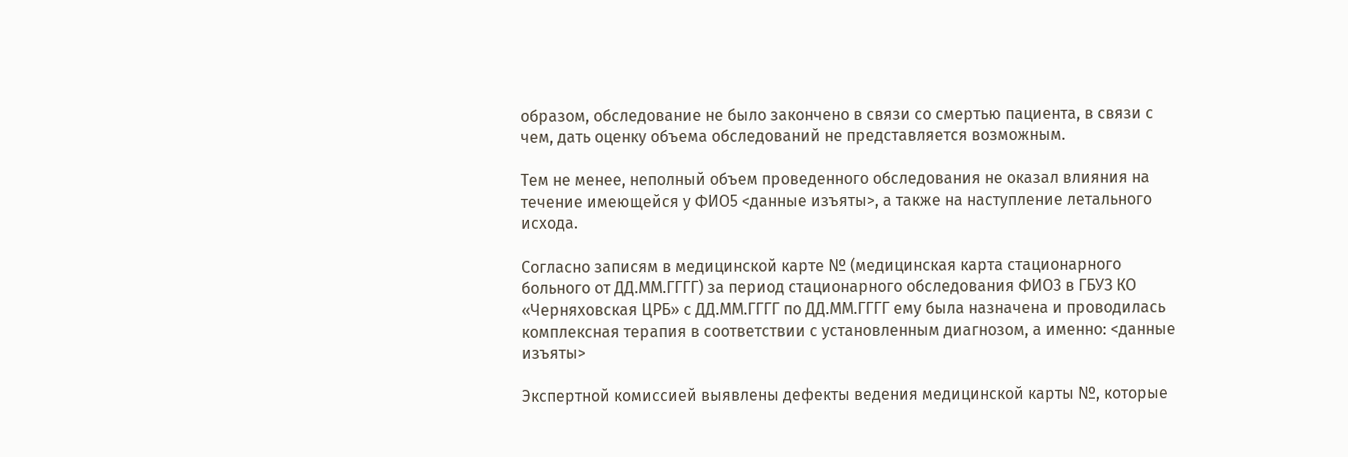образом, обследование не было закончено в связи со смертью пациента, в связи с чем, дать оценку объема обследований не представляется возможным.

Тем не менее, неполный объем проведенного обследования не оказал влияния на течение имеющейся у ФИО5 <данные изъяты>, а также на наступление летального исхода.

Согласно записям в медицинской карте № (медицинская карта стационарного больного от ДД.ММ.ГГГГ) за период стационарного обследования ФИО3 в ГБУЗ КО «Черняховская ЦРБ» с ДД.ММ.ГГГГ по ДД.ММ.ГГГГ ему была назначена и проводилась комплексная терапия в соответствии с установленным диагнозом, а именно: <данные изъяты>

Экспертной комиссией выявлены дефекты ведения медицинской карты №, которые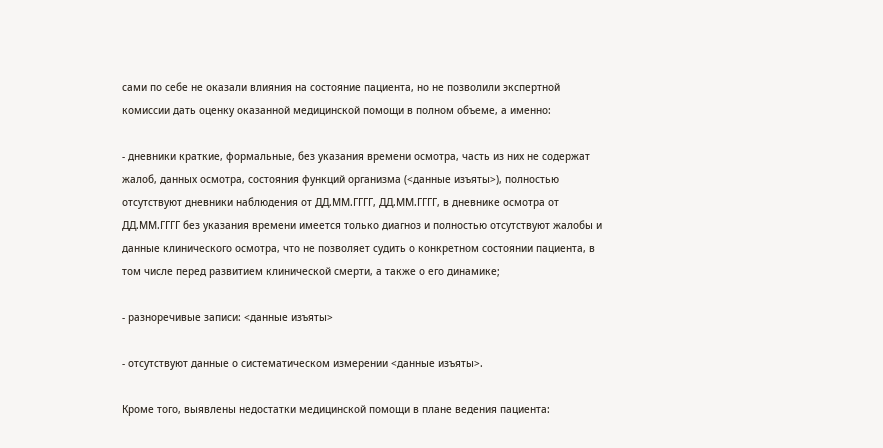сами по себе не оказали влияния на состояние пациента, но не позволили экспертной комиссии дать оценку оказанной медицинской помощи в полном объеме, а именно:

- дневники краткие, формальные, без указания времени осмотра, часть из них не содержат жалоб, данных осмотра, состояния функций организма (<данные изъяты>), полностью отсутствуют дневники наблюдения от ДД.ММ.ГГГГ, ДД.ММ.ГГГГ, в дневнике осмотра от ДД.ММ.ГГГГ без указания времени имеется только диагноз и полностью отсутствуют жалобы и данные клинического осмотра, что не позволяет судить о конкретном состоянии пациента, в том числе перед развитием клинической смерти, а также о его динамике;

- разноречивые записи: <данные изъяты>

- отсутствуют данные о систематическом измерении <данные изъяты>.

Кроме того, выявлены недостатки медицинской помощи в плане ведения пациента: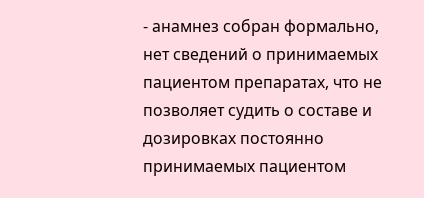- анамнез собран формально, нет сведений о принимаемых пациентом препаратах, что не позволяет судить о составе и дозировках постоянно принимаемых пациентом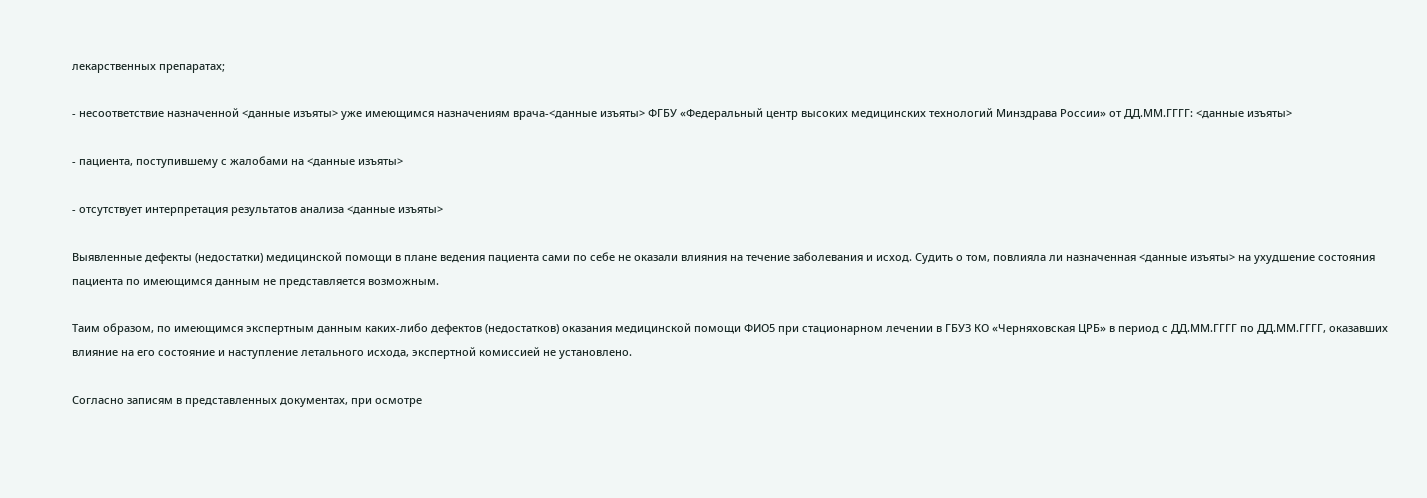лекарственных препаратах;

- несоответствие назначенной <данные изъяты> уже имеющимся назначениям врача-<данные изъяты> ФГБУ «Федеральный центр высоких медицинских технологий Минздрава России» от ДД.ММ.ГГГГ: <данные изъяты>

- пациента, поступившему с жалобами на <данные изъяты>

- отсутствует интерпретация результатов анализа <данные изъяты>

Выявленные дефекты (недостатки) медицинской помощи в плане ведения пациента сами по себе не оказали влияния на течение заболевания и исход. Судить о том, повлияла ли назначенная <данные изъяты> на ухудшение состояния пациента по имеющимся данным не представляется возможным.

Таим образом, по имеющимся экспертным данным каких-либо дефектов (недостатков) оказания медицинской помощи ФИО5 при стационарном лечении в ГБУЗ КО «Черняховская ЦРБ» в период с ДД.ММ.ГГГГ по ДД.ММ.ГГГГ, оказавших влияние на его состояние и наступление летального исхода, экспертной комиссией не установлено.

Согласно записям в представленных документах, при осмотре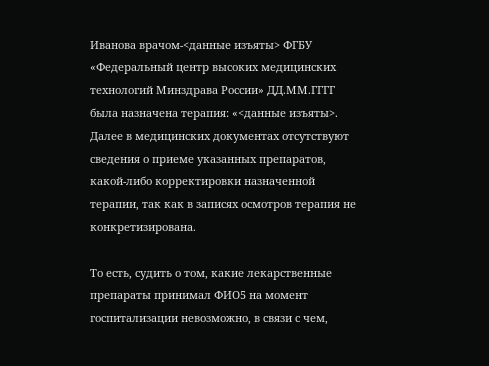Иванова врачом-<данные изъяты> ФГБУ «Федеральный центр высоких медицинских технологий Минздрава России» ДД.ММ.ГГГГ была назначена терапия: «<данные изъяты>. Далее в медицинских документах отсутствуют сведения о приеме указанных препаратов, какой-либо корректировки назначенной терапии, так как в записях осмотров терапия не конкретизирована.

То есть, судить о том, какие лекарственные препараты принимал ФИО5 на момент госпитализации невозможно, в связи с чем,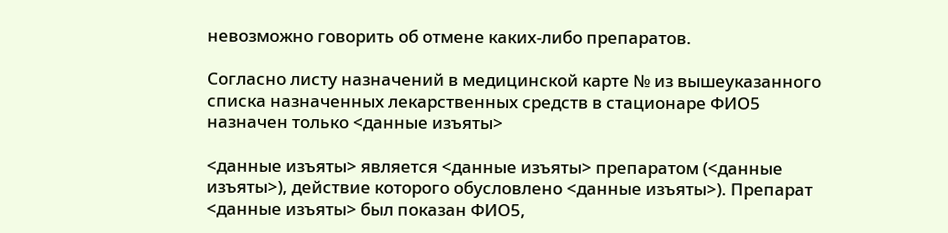невозможно говорить об отмене каких-либо препаратов.

Согласно листу назначений в медицинской карте № из вышеуказанного списка назначенных лекарственных средств в стационаре ФИО5 назначен только <данные изъяты>

<данные изъяты> является <данные изъяты> препаратом (<данные изъяты>), действие которого обусловлено <данные изъяты>). Препарат <данные изъяты> был показан ФИО5,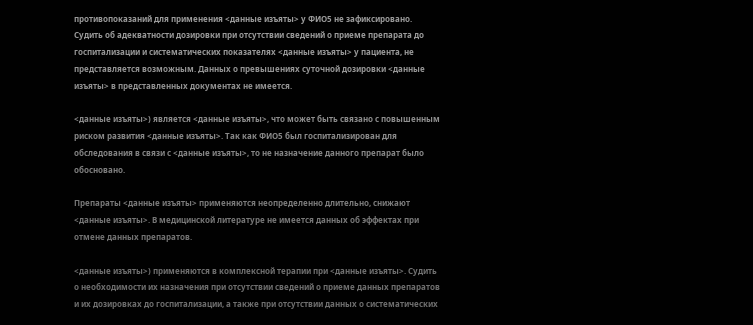противопоказаний для применения <данные изъяты> у ФИО5 не зафиксировано. Судить об адекватности дозировки при отсутствии сведений о приеме препарата до госпитализации и систематических показателях <данные изъяты> у пациента, не представляется возможным. Данных о превышениях суточной дозировки <данные изъяты> в представленных документах не имеется.

<данные изъяты>) является <данные изъяты>, что может быть связано с повышенным риском развития <данные изъяты>. Так как ФИО5 был госпитализирован для обследования в связи с <данные изъяты>, то не назначение данного препарат было обосновано.

Препараты <данные изъяты> применяются неопределенно длительно, снижают <данные изъяты>. В медицинской литературе не имеется данных об эффектах при отмене данных препаратов.

<данные изъяты>) применяются в комплексной терапии при <данные изъяты>. Судить о необходимости их назначения при отсутствии сведений о приеме данных препаратов и их дозировках до госпитализации, а также при отсутствии данных о систематических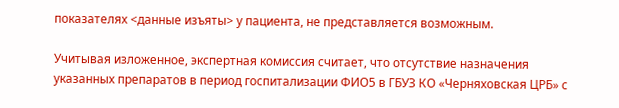показателях <данные изъяты> у пациента, не представляется возможным.

Учитывая изложенное, экспертная комиссия считает, что отсутствие назначения указанных препаратов в период госпитализации ФИО5 в ГБУЗ КО «Черняховская ЦРБ» с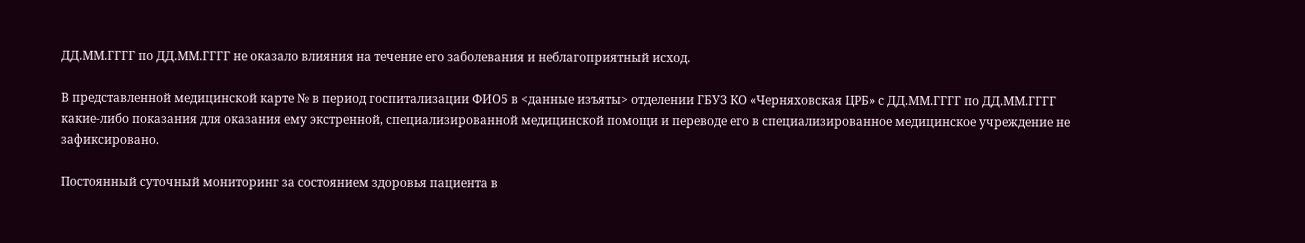ДД.ММ.ГГГГ по ДД.ММ.ГГГГ не оказало влияния на течение его заболевания и неблагоприятный исход.

В представленной медицинской карте № в период госпитализации ФИО5 в <данные изъяты> отделении ГБУЗ КО «Черняховская ЦРБ» с ДД.ММ.ГГГГ по ДД.ММ.ГГГГ какие-либо показания для оказания ему экстренной, специализированной медицинской помощи и переводе его в специализированное медицинское учреждение не зафиксировано.

Постоянный суточный мониторинг за состоянием здоровья пациента в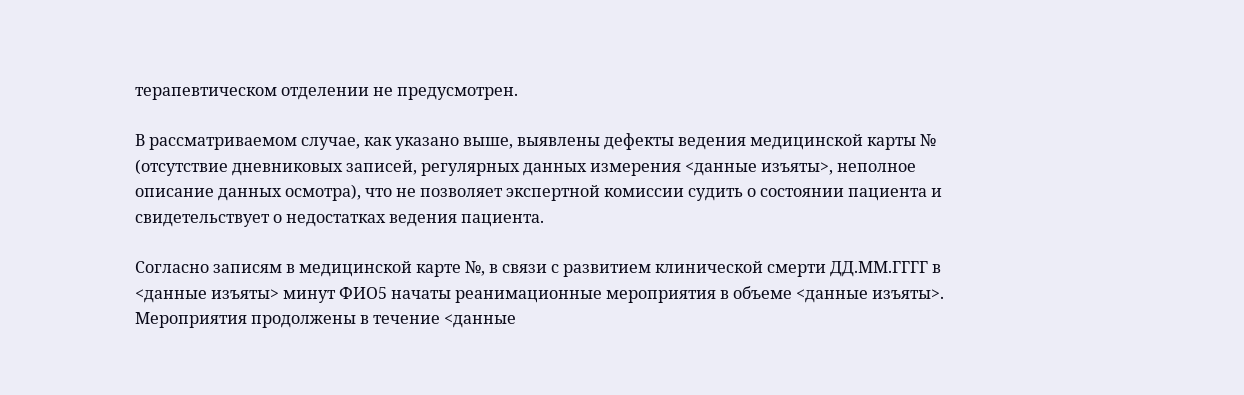терапевтическом отделении не предусмотрен.

В рассматриваемом случае, как указано выше, выявлены дефекты ведения медицинской карты № (отсутствие дневниковых записей, регулярных данных измерения <данные изъяты>, неполное описание данных осмотра), что не позволяет экспертной комиссии судить о состоянии пациента и свидетельствует о недостатках ведения пациента.

Согласно записям в медицинской карте №, в связи с развитием клинической смерти ДД.ММ.ГГГГ в <данные изъяты> минут ФИО5 начаты реанимационные мероприятия в объеме <данные изъяты>. Мероприятия продолжены в течение <данные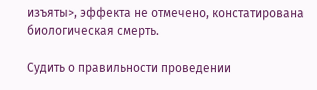изъяты>, эффекта не отмечено, констатирована биологическая смерть.

Судить о правильности проведении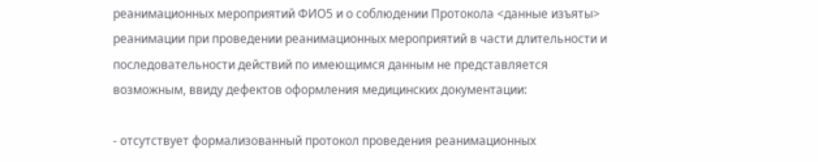реанимационных мероприятий ФИО5 и о соблюдении Протокола <данные изъяты> реанимации при проведении реанимационных мероприятий в части длительности и последовательности действий по имеющимся данным не представляется возможным, ввиду дефектов оформления медицинских документации:

- отсутствует формализованный протокол проведения реанимационных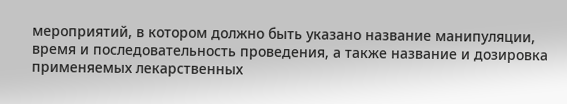мероприятий, в котором должно быть указано название манипуляции, время и последовательность проведения, а также название и дозировка применяемых лекарственных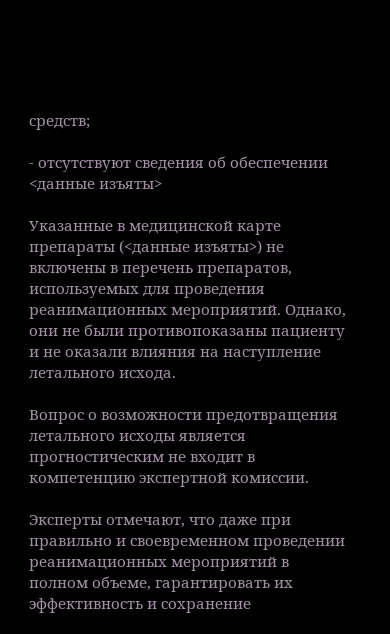средств;

- отсутствуют сведения об обеспечении <данные изъяты>

Указанные в медицинской карте препараты (<данные изъяты>) не включены в перечень препаратов, используемых для проведения реанимационных мероприятий. Однако, они не были противопоказаны пациенту и не оказали влияния на наступление летального исхода.

Вопрос о возможности предотвращения летального исходы является прогностическим не входит в компетенцию экспертной комиссии.

Эксперты отмечают, что даже при правильно и своевременном проведении реанимационных мероприятий в полном объеме, гарантировать их эффективность и сохранение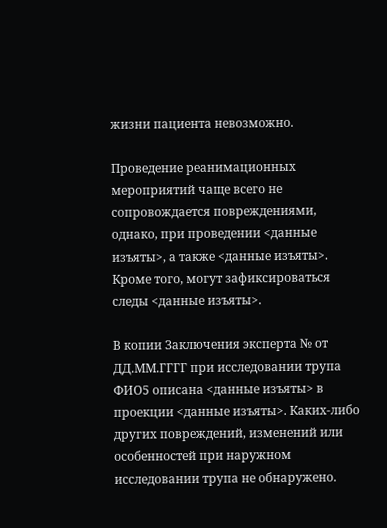жизни пациента невозможно.

Проведение реанимационных мероприятий чаще всего не сопровождается повреждениями, однако, при проведении <данные изъяты>, а также <данные изъяты>. Кроме того, могут зафиксироваться следы <данные изъяты>.

В копии Заключения эксперта № от ДД.ММ.ГГГГ при исследовании трупа ФИО5 описана <данные изъяты> в проекции <данные изъяты>. Каких-либо других повреждений, изменений или особенностей при наружном исследовании трупа не обнаружено.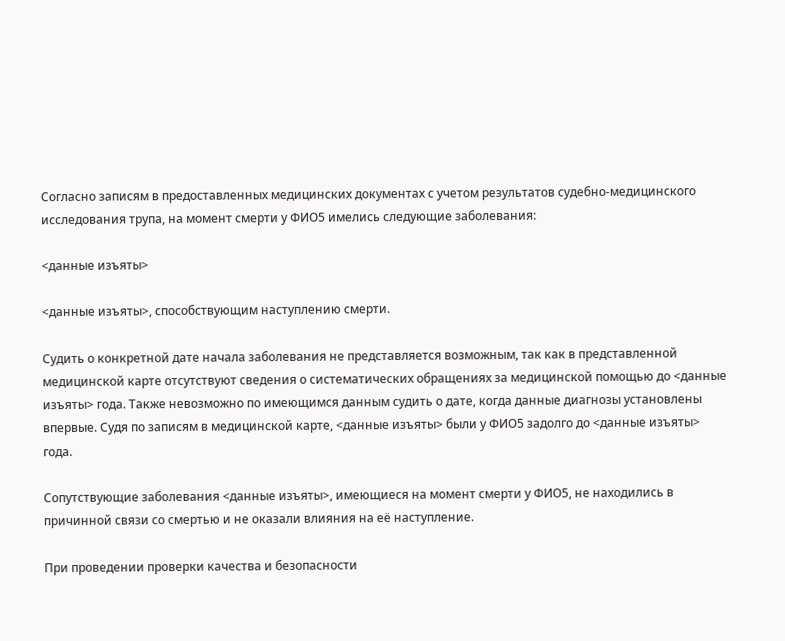Согласно записям в предоставленных медицинских документах с учетом результатов судебно-медицинского исследования трупа, на момент смерти у ФИО5 имелись следующие заболевания:

<данные изъяты>

<данные изъяты>, способствующим наступлению смерти.

Судить о конкретной дате начала заболевания не представляется возможным, так как в представленной медицинской карте отсутствуют сведения о систематических обращениях за медицинской помощью до <данные изъяты> года. Также невозможно по имеющимся данным судить о дате, когда данные диагнозы установлены впервые. Судя по записям в медицинской карте, <данные изъяты> были у ФИО5 задолго до <данные изъяты> года.

Сопутствующие заболевания <данные изъяты>, имеющиеся на момент смерти у ФИО5, не находились в причинной связи со смертью и не оказали влияния на её наступление.

При проведении проверки качества и безопасности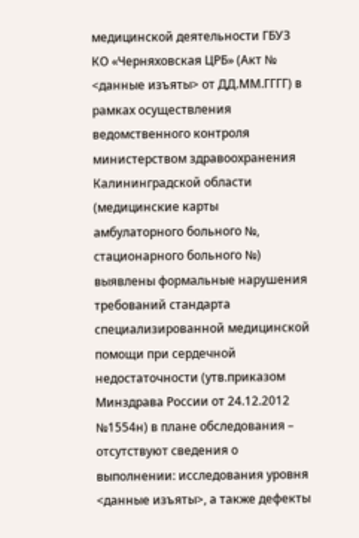медицинской деятельности ГБУЗ КО «Черняховская ЦРБ» (Акт № <данные изъяты> от ДД.ММ.ГГГГ) в рамках осуществления ведомственного контроля министерством здравоохранения Калининградской области (медицинские карты амбулаторного больного №, стационарного больного №) выявлены формальные нарушения требований стандарта специализированной медицинской помощи при сердечной недостаточности (утв.приказом Минздрава России от 24.12.2012 №1554н) в плане обследования – отсутствуют сведения о выполнении: исследования уровня <данные изъяты>, а также дефекты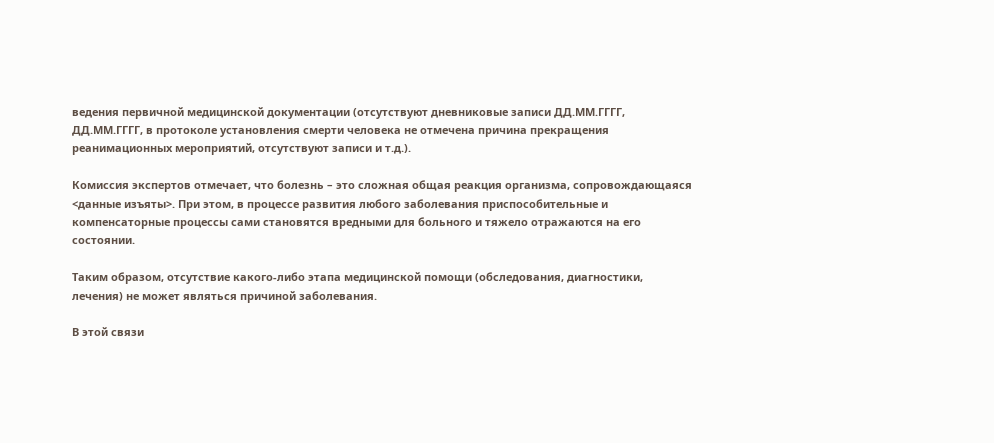ведения первичной медицинской документации (отсутствуют дневниковые записи ДД.ММ.ГГГГ, ДД.ММ.ГГГГ, в протоколе установления смерти человека не отмечена причина прекращения реанимационных мероприятий, отсутствуют записи и т.д.).

Комиссия экспертов отмечает, что болезнь – это сложная общая реакция организма, сопровождающаяся <данные изъяты>. При этом, в процессе развития любого заболевания приспособительные и компенсаторные процессы сами становятся вредными для больного и тяжело отражаются на его состоянии.

Таким образом, отсутствие какого-либо этапа медицинской помощи (обследования, диагностики, лечения) не может являться причиной заболевания.

В этой связи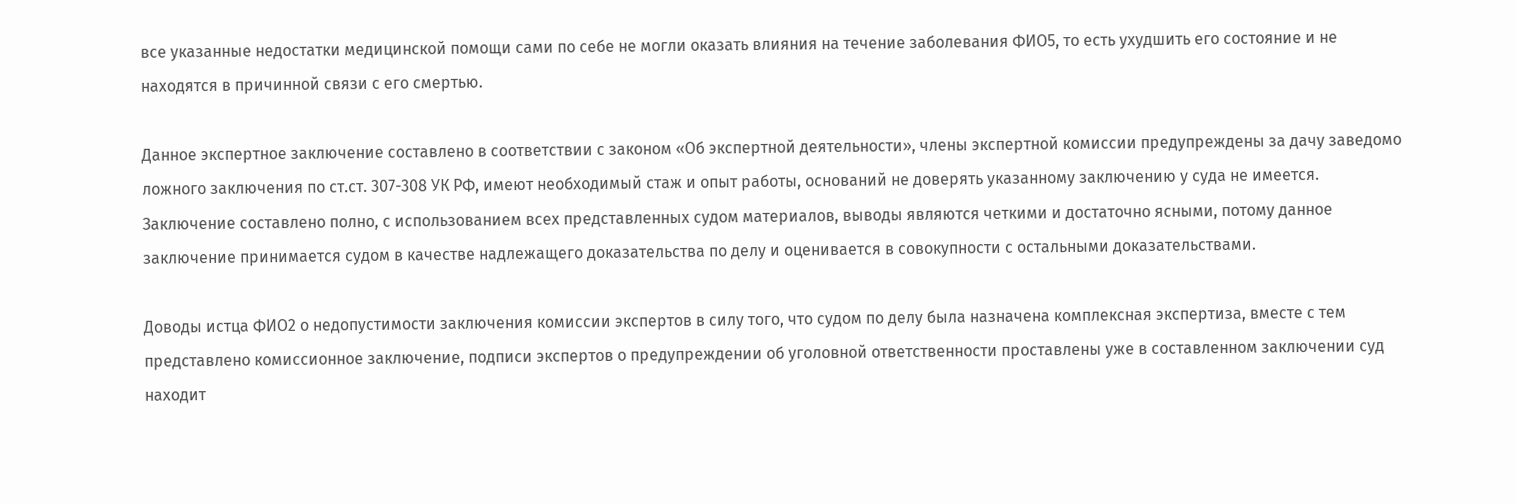все указанные недостатки медицинской помощи сами по себе не могли оказать влияния на течение заболевания ФИО5, то есть ухудшить его состояние и не находятся в причинной связи с его смертью.

Данное экспертное заключение составлено в соответствии с законом «Об экспертной деятельности», члены экспертной комиссии предупреждены за дачу заведомо ложного заключения по ст.ст. 307-308 УК РФ, имеют необходимый стаж и опыт работы, оснований не доверять указанному заключению у суда не имеется. Заключение составлено полно, с использованием всех представленных судом материалов, выводы являются четкими и достаточно ясными, потому данное заключение принимается судом в качестве надлежащего доказательства по делу и оценивается в совокупности с остальными доказательствами.

Доводы истца ФИО2 о недопустимости заключения комиссии экспертов в силу того, что судом по делу была назначена комплексная экспертиза, вместе с тем представлено комиссионное заключение, подписи экспертов о предупреждении об уголовной ответственности проставлены уже в составленном заключении суд находит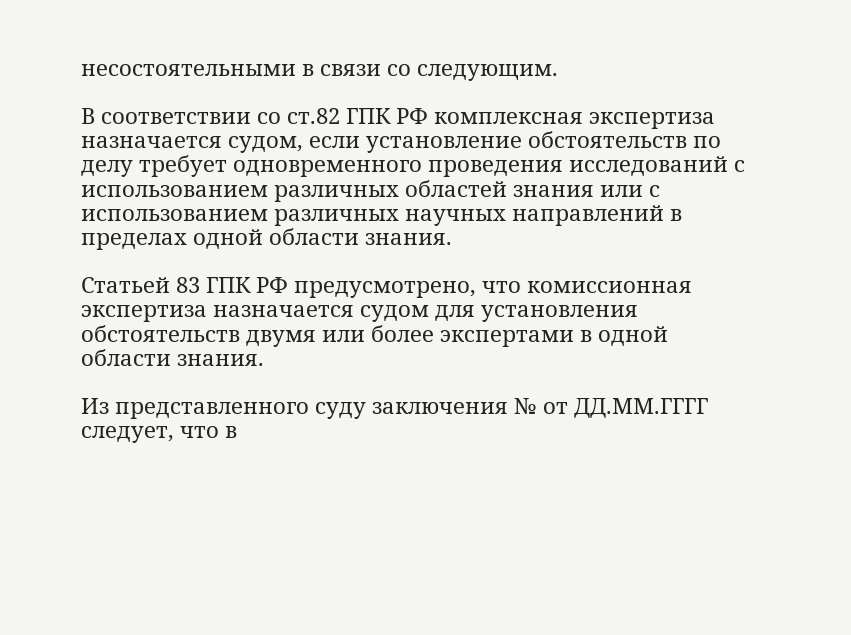несостоятельными в связи со следующим.

В соответствии со ст.82 ГПК РФ комплексная экспертиза назначается судом, если установление обстоятельств по делу требует одновременного проведения исследований с использованием различных областей знания или с использованием различных научных направлений в пределах одной области знания.

Статьей 83 ГПК РФ предусмотрено, что комиссионная экспертиза назначается судом для установления обстоятельств двумя или более экспертами в одной области знания.

Из представленного суду заключения № от ДД.ММ.ГГГГ следует, что в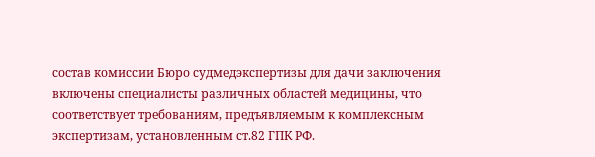состав комиссии Бюро судмедэкспертизы для дачи заключения включены специалисты различных областей медицины, что соответствует требованиям, предъявляемым к комплексным экспертизам, установленным ст.82 ГПК РФ.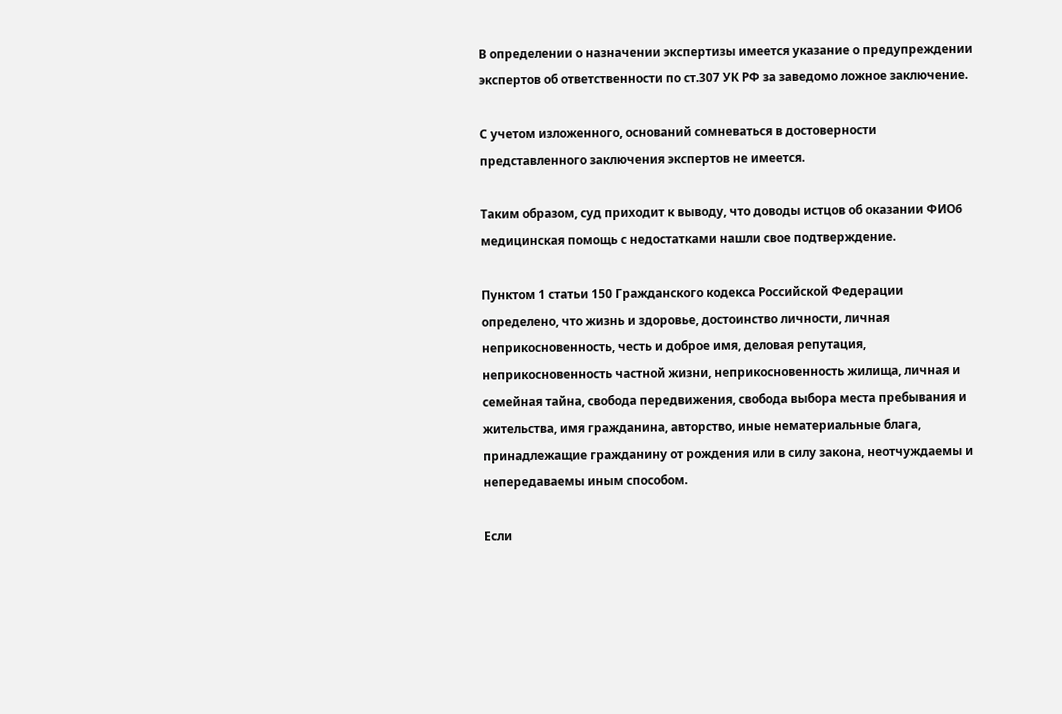В определении о назначении экспертизы имеется указание о предупреждении экспертов об ответственности по ст.307 УК РФ за заведомо ложное заключение.

С учетом изложенного, оснований сомневаться в достоверности представленного заключения экспертов не имеется.

Таким образом, суд приходит к выводу, что доводы истцов об оказании ФИО6 медицинская помощь с недостатками нашли свое подтверждение.

Пунктом 1 статьи 150 Гражданского кодекса Российской Федерации определено, что жизнь и здоровье, достоинство личности, личная неприкосновенность, честь и доброе имя, деловая репутация, неприкосновенность частной жизни, неприкосновенность жилища, личная и семейная тайна, свобода передвижения, свобода выбора места пребывания и жительства, имя гражданина, авторство, иные нематериальные блага, принадлежащие гражданину от рождения или в силу закона, неотчуждаемы и непередаваемы иным способом.

Если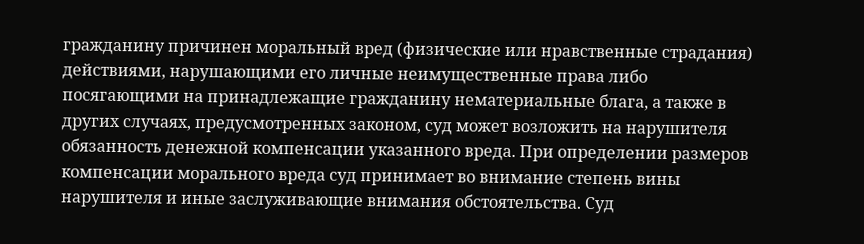гражданину причинен моральный вред (физические или нравственные страдания) действиями, нарушающими его личные неимущественные права либо посягающими на принадлежащие гражданину нематериальные блага, а также в других случаях, предусмотренных законом, суд может возложить на нарушителя обязанность денежной компенсации указанного вреда. При определении размеров компенсации морального вреда суд принимает во внимание степень вины нарушителя и иные заслуживающие внимания обстоятельства. Суд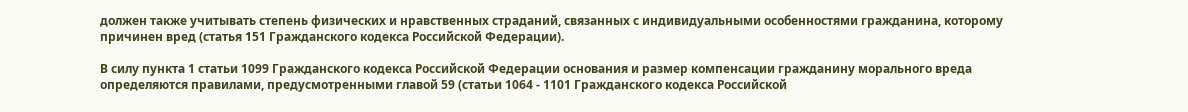должен также учитывать степень физических и нравственных страданий, связанных с индивидуальными особенностями гражданина, которому причинен вред (статья 151 Гражданского кодекса Российской Федерации).

В силу пункта 1 статьи 1099 Гражданского кодекса Российской Федерации основания и размер компенсации гражданину морального вреда определяются правилами, предусмотренными главой 59 (статьи 1064 - 1101 Гражданского кодекса Российской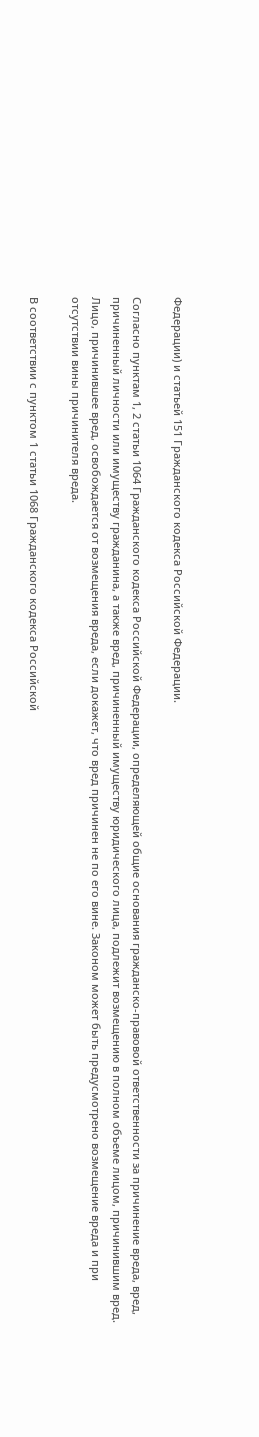Федерации) и статьей 151 Гражданского кодекса Российской Федерации.

Согласно пунктам 1, 2 статьи 1064 Гражданского кодекса Российской Федерации, определяющей общие основания гражданско-правовой ответственности за причинение вреда, вред, причиненный личности или имуществу гражданина, а также вред, причиненный имуществу юридического лица, подлежит возмещению в полном объеме лицом, причинившим вред. Лицо, причинившее вред, освобождается от возмещения вреда, если докажет, что вред причинен не по его вине. Законом может быть предусмотрено возмещение вреда и при отсутствии вины причинителя вреда.

В соответствии с пунктом 1 статьи 1068 Гражданского кодекса Российской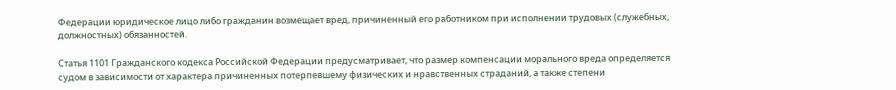Федерации юридическое лицо либо гражданин возмещает вред, причиненный его работником при исполнении трудовых (служебных, должностных) обязанностей.

Статья 1101 Гражданского кодекса Российской Федерации предусматривает, что размер компенсации морального вреда определяется судом в зависимости от характера причиненных потерпевшему физических и нравственных страданий, а также степени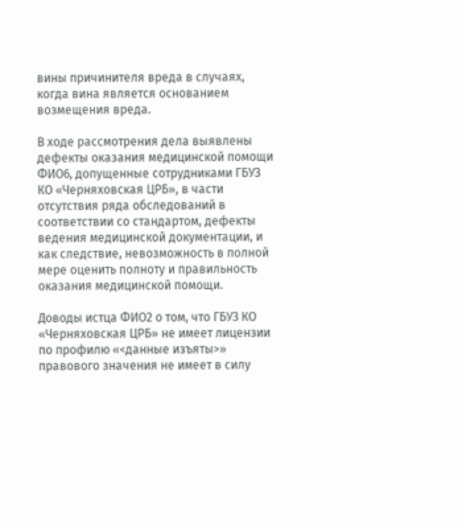вины причинителя вреда в случаях, когда вина является основанием возмещения вреда.

В ходе рассмотрения дела выявлены дефекты оказания медицинской помощи ФИО6, допущенные сотрудниками ГБУЗ КО «Черняховская ЦРБ», в части отсутствия ряда обследований в соответствии со стандартом, дефекты ведения медицинской документации, и как следствие, невозможность в полной мере оценить полноту и правильность оказания медицинской помощи.

Доводы истца ФИО2 о том, что ГБУЗ КО «Черняховская ЦРБ» не имеет лицензии по профилю «<данные изъяты>» правового значения не имеет в силу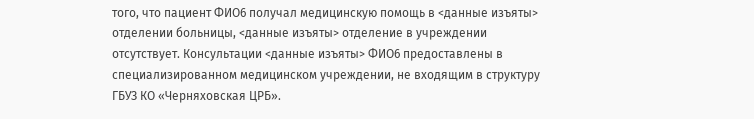того, что пациент ФИО6 получал медицинскую помощь в <данные изъяты> отделении больницы, <данные изъяты> отделение в учреждении отсутствует. Консультации <данные изъяты> ФИО6 предоставлены в специализированном медицинском учреждении, не входящим в структуру ГБУЗ КО «Черняховская ЦРБ».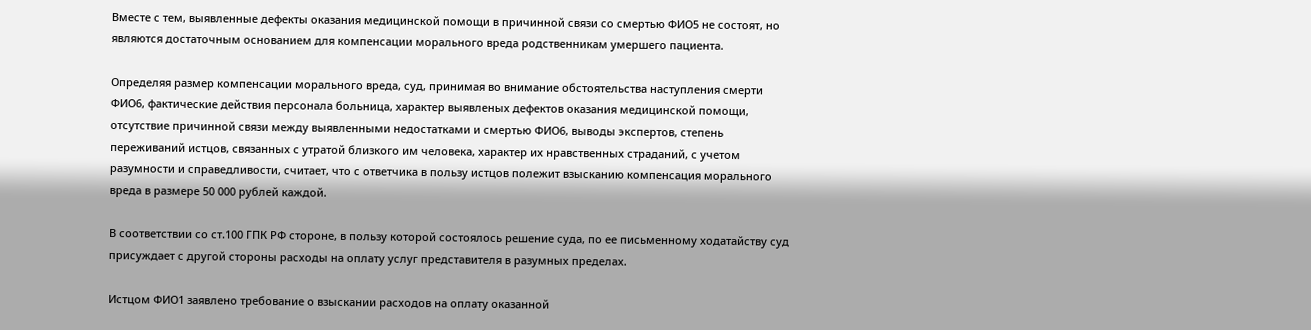Вместе с тем, выявленные дефекты оказания медицинской помощи в причинной связи со смертью ФИО5 не состоят, но являются достаточным основанием для компенсации морального вреда родственникам умершего пациента.

Определяя размер компенсации морального вреда, суд, принимая во внимание обстоятельства наступления смерти ФИО6, фактические действия персонала больница, характер выявленых дефектов оказания медицинской помощи, отсутствие причинной связи между выявленными недостатками и смертью ФИО6, выводы экспертов, степень переживаний истцов, связанных с утратой близкого им человека, характер их нравственных страданий, с учетом разумности и справедливости, считает, что с ответчика в пользу истцов полежит взысканию компенсация морального вреда в размере 50 000 рублей каждой.

В соответствии со ст.100 ГПК РФ стороне, в пользу которой состоялось решение суда, по ее письменному ходатайству суд присуждает с другой стороны расходы на оплату услуг представителя в разумных пределах.

Истцом ФИО1 заявлено требование о взыскании расходов на оплату оказанной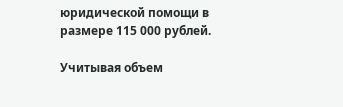юридической помощи в размере 115 000 рублей.

Учитывая объем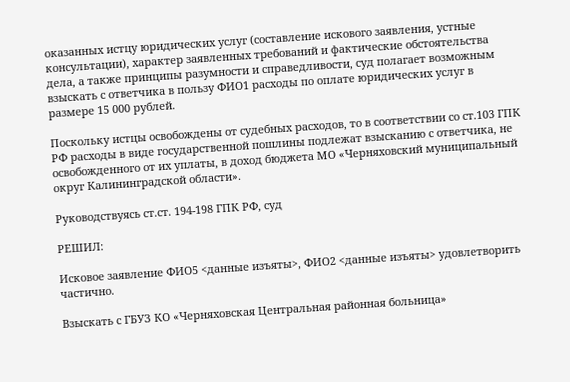оказанных истцу юридических услуг (составление искового заявления, устные консультации), характер заявленных требований и фактические обстоятельства дела, а также принципы разумности и справедливости, суд полагает возможным взыскать с ответчика в пользу ФИО1 расходы по оплате юридических услуг в размере 15 000 рублей.

Поскольку истцы освобождены от судебных расходов, то в соответствии со ст.103 ГПК РФ расходы в виде государственной пошлины подлежат взысканию с ответчика, не освобожденного от их уплаты, в доход бюджета МО «Черняховский муниципальный округ Калининградской области».

Руководствуясь ст.ст. 194-198 ГПК РФ, суд

РЕШИЛ:

Исковое заявление ФИО5 <данные изъяты>, ФИО2 <данные изъяты> удовлетворить частично.

Взыскать с ГБУЗ КО «Черняховская Центральная районная больница»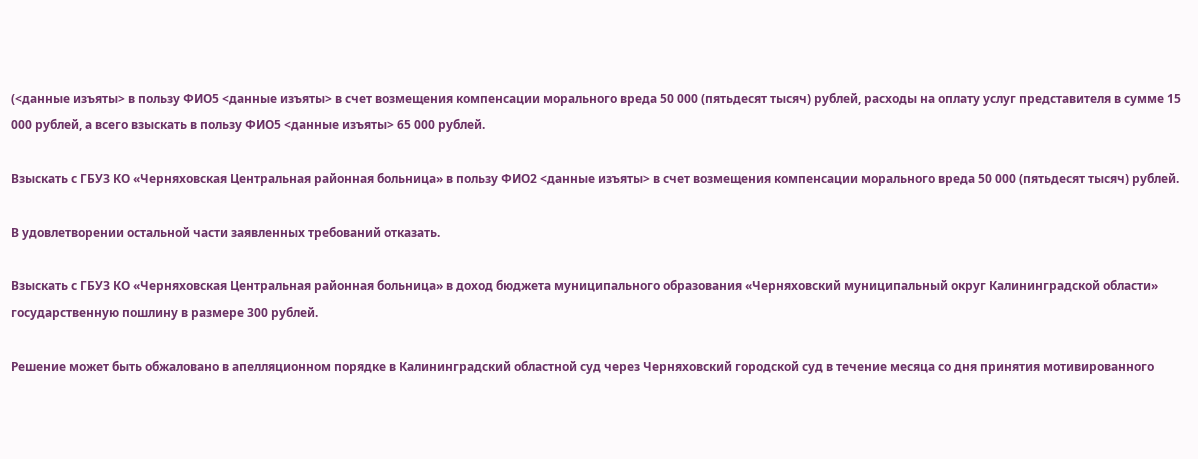(<данные изъяты> в пользу ФИО5 <данные изъяты> в счет возмещения компенсации морального вреда 50 000 (пятьдесят тысяч) рублей, расходы на оплату услуг представителя в сумме 15 000 рублей, а всего взыскать в пользу ФИО5 <данные изъяты> 65 000 рублей.

Взыскать с ГБУЗ КО «Черняховская Центральная районная больница» в пользу ФИО2 <данные изъяты> в счет возмещения компенсации морального вреда 50 000 (пятьдесят тысяч) рублей.

В удовлетворении остальной части заявленных требований отказать.

Взыскать с ГБУЗ КО «Черняховская Центральная районная больница» в доход бюджета муниципального образования «Черняховский муниципальный округ Калининградской области» государственную пошлину в размере 300 рублей.

Решение может быть обжаловано в апелляционном порядке в Калининградский областной суд через Черняховский городской суд в течение месяца со дня принятия мотивированного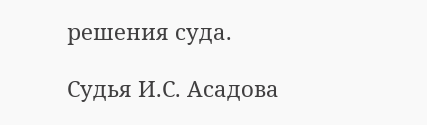решения суда.

Судья И.С. Асадова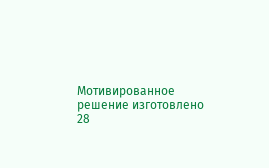Мотивированное решение изготовлено 28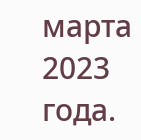марта 2023 года.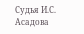Судья И.С. Асадова